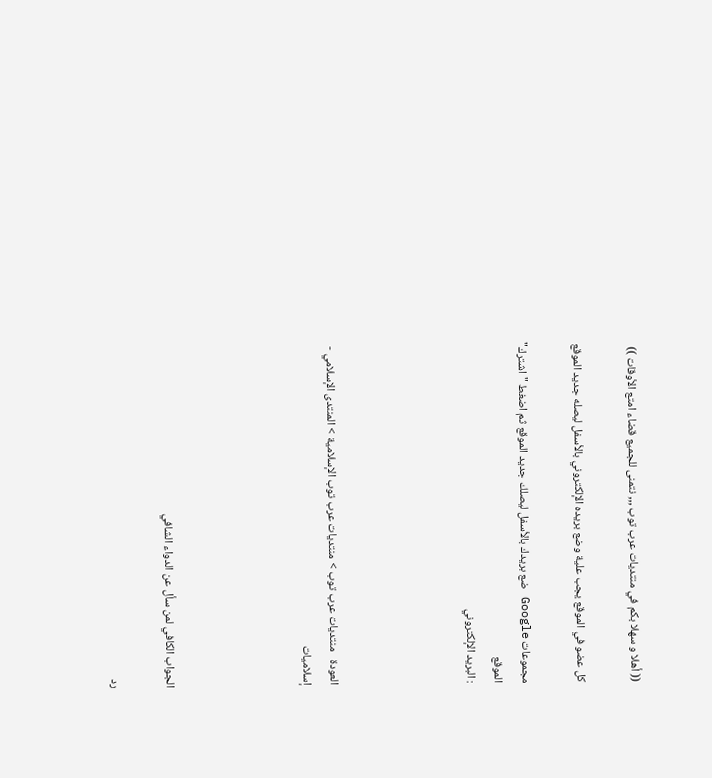(( أهلا و سهلا بكم في منتديات عرب توب ,,, نتمنى للجميع قضاء امتع الأوقات ))

كل عضو في الموقع يجب علية وضع بريده الإلكتروني بالأسفل ليصله جديد الموقع

مجموعات Google ضع بريدك بالأسفل ليصلك جديد الموقع ثم اضغط "اشترك" الموقع
: البريد الإلكتروني




العودة   منتديات عرب توب > منتديات عرب توب الإسلامية > المنتدى الإسلامي - إسلاميات




الجواب الكافي لمن سأل عن الدواء الشافي

رد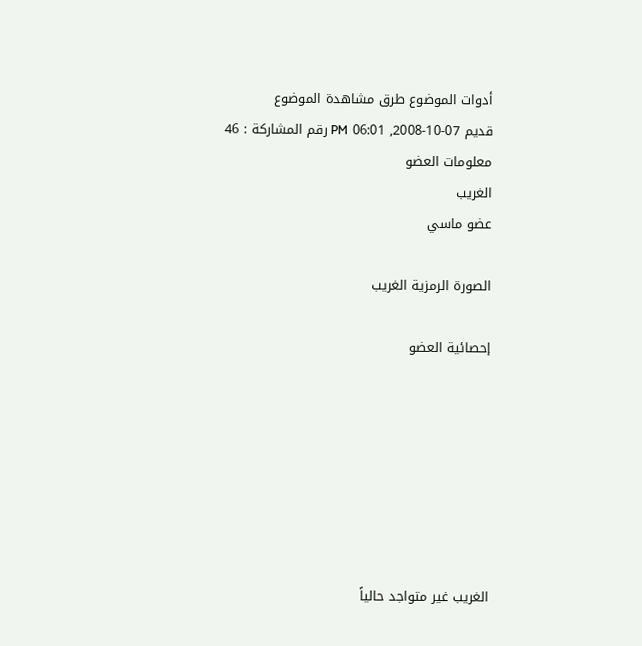أدوات الموضوع طرق مشاهدة الموضوع
قديم 07-10-2008, 06:01 PM رقم المشاركة : 46
معلومات العضو
الغريب
عضو ماسي

الصورة الرمزية الغريب

إحصائية العضو







الغريب غير متواجد حالياً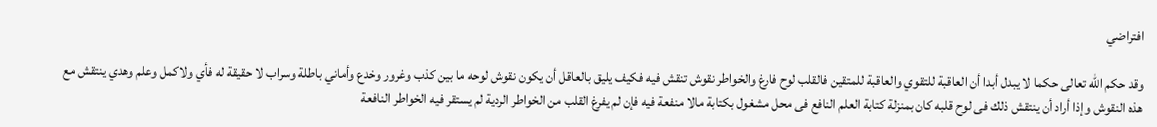افتراضي

وقد حكم الله تعالى حكما لا يبدل أبدا أن العاقبة للتقوي والعاقبة للمتقين فالقلب لوح فارغ والخواطر نقوش تنقش فيه فكيف يليق بالعاقل أن يكون نقوش لوحه ما بين كذب وغرور وخدع وأماني باطلة وسراب لا حقيقة له فأي ولاكمل وعلم وهدي ينتقش مع هذه النقوش وإذا أراد أن ينتقش ذلك فى لوح قلبه كان بمنزلة كتابة العلم النافع فى محل مشغول بكتابة مالا منفعة فيه فإن لم يفرغ القلب من الخواطر الردية لم يستقر فيه الخواطر النافعة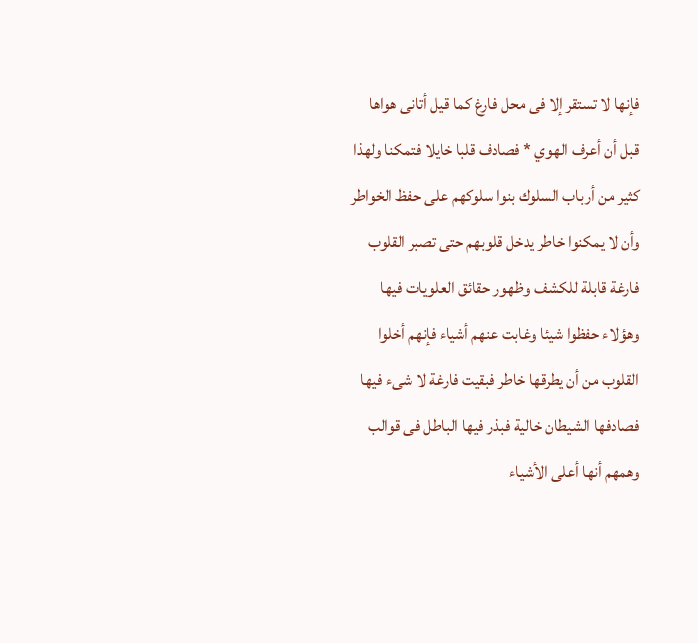فإنها لا تستقر إلا فى محل فارغ كما قيل أتانى هواها قبل أن أعرف الهوي * فصادف قلبا خايلا فتمكنا ولهذا كثير من أرباب السلوك بنوا سلوكهم على حفظ الخواطر وأن لا يمكنوا خاطر يدخل قلوبهم حتى تصبر القلوب فارغة قابلة للكشف وظهور حقائق العلويات فيها وهؤلاء حفظوا شيئا وغابت عنهم أشياء فإنهم أخلوا القلوب من أن يطرقها خاطر فبقيت فارغة لا شىء فيها فصادفها الشيطان خالية فبذر فيها الباطل فى قوالب وهمهم أنها أعلى الأشياء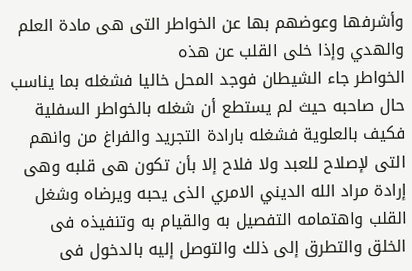وأشرفها وعوضهم بها عن الخواطر التى هى مادة العلم والهدي وإذا خلى القلب عن هذه
الخواطر جاء الشيطان فوجد المحل خاليا فشغله بما يناسب حال صاحبه حيث لم يستطع أن شغله بالخواطر السفلية فكيف بالعلوية فشغله بارادة التجريد والفراغ من وانهم التى لإصلاح للعبد ولا فلاح إلا بأن تكون هى قلبه وهى إرادة مراد الله الديني الامري الذى يحبه ويرضاه وشغل القلب واهتمامه التفصيل به والقيام به وتنفيذه فى الخلق والتطرق إلى ذلك والتوصل إليه بالدخول فى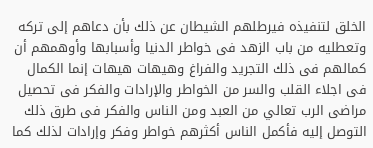الخلق لتنفيذه فيرطلهم الشيطان عن ذلك بأن دعاهم إلى تركه وتعطليه من باب الزهد فى خواطر الدنيا وأسبابها وأوهمهم أن كمالهم فى ذلك التجريد والفراغ وهيهات هيهات إنما الكمال فى اجلاء القلب والسر من الخواطر والإرادات والفكر فى تحصيل مراضى الرب تعالي من العبد ومن الناس والفكر فى طرق ذلك التوصل إليه فأكمل الناس أكثرهم خواطر وفكر وإرادات لذلك كما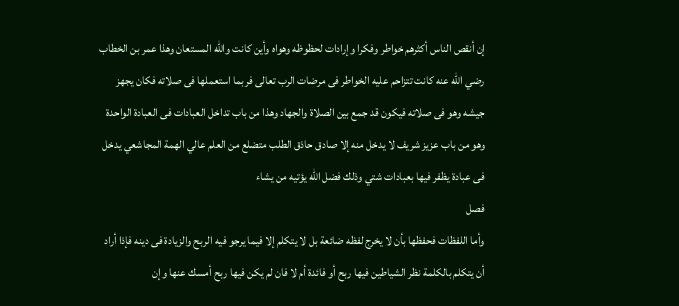إن أنقص الناس أكثرهم خواطر وفكرا وإرادات لحظوظه وهواه وأين كانت والله المستعان وهذا عمر بن الخطاب رضي الله عنه كانت تتزاحم عليه الخواطر فى مرضات الرب تعالى فربما استعملها فى صلاته فكان يجهز جيشه وهو فى صلاته فيكون قد جمع بين الصلاة والجهاد وهذا من باب تداخل العبادات فى العبادة الواحدة وهو من باب عزيز شريف لا يدخل منه إلا صادق حاذق الطلب متضلع من العلم عالي الهمة المجاشعي يدخل فى عبادة يظفر فيها بعبادات شتي وذلك فضل الله يؤتيه من يشاء
فصل
وأما اللفظات فحفظها بأن لا يخرج لفظه ضائعة بل لا يتكلم إلا فيما يرجو فيه الربح والزيادة فى دينه فإذا أراد أن يتكلم بالكلمة نظر الشياطين فيها ربح أو فائدة أم لا فان لم يكن فيها ربح أمسك عنها وإن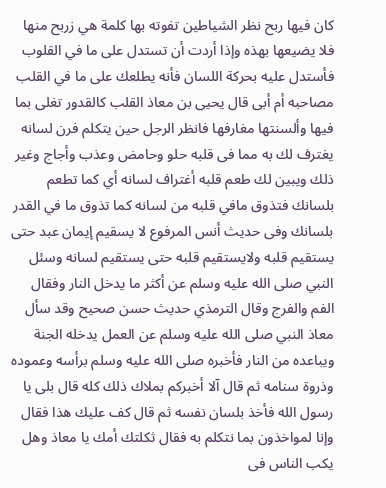كان فيها ربح نظر الشياطين تفوته بها كلمة هي زربح منها فلا يضيعها بهذه وإذا أردت أن تستدل على ما في القلوب فأستدل عليه بحركة اللسان فأنه يطلعك على ما في القلب مصاحبه أم أبى قال يحيى بن معاذ القلب كالقدور تغلى بما فيها وألسنتها مغارفها فانظر الرجل حين يتكلم فرن لسانه يغترف لك به مما فى قلبه حلو وحامض وعذب وأجاج وغير ذلك ويبين لك طعم قلبه أغتراف لسانه أي كما تطعم بلسانك فتذوق مافي قلبه من لسانه كما تذوق ما في القدر بلسانك وفى حديث أنس المرفوع لا يسقيم إيمان عبد حتى يستقيم قلبه ولايستقيم قلبه حتى يستقيم لسانه وسئل النبي صلى الله عليه وسلم عن أكثر ما يدخل النار وفقال الفم والفرج وقال الترمذي حديث حسن صحيح وقد سأل معاذ النبي صلى الله عليه وسلم عن العمل يدخله الجنة ويباعده من النار فأخبره صلى الله عليه وسلم برأسه وعموده وذروة سنامه ثم قال آلا أخبركم بملاك ذلك كله قال بلى يا رسول الله فأخذ بلسان نفسه ثم قال كف عليك هذا فقال وإنا لمواخذون بما نتكلم به فقال ثكلتك أمك يا معاذ وهل يكب الناس فى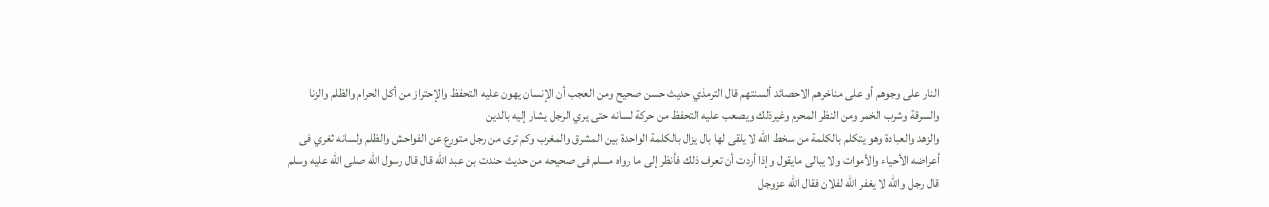النار على وجوهم أو على مناخرهم الاحصائد ألسنتهم قال الترمذي حديث حسن صحيح ومن العجب أن الإنسان يهون عليه التحفظ والإحتراز من أكل الحرام والظلم والزنا والسرقة وشرب الخمر ومن النظر المحرم وغيرذلك ويصعب عليه التحفظ من حركة لسانه حتى يري الرجل يشار إليه بالدين
والزهد والعبادة وهو يتكلم بالكلمة من سخط الله لا يلقى لها بال يزال بالكلمة الواحدة بين المشرق والمغرب وكم ترى من رجل متورع عن الفواحش والظلم ولسانه ثغري فى أعراضه الأحياء والأموات ولا يبالى مايقول وإذا أردت أن تعرف ذلك فأنظر إلى ما رواه مسلم فى صحيحه من حديث حندت بن عبد الله قال قال رسول الله صلى الله عليه وسلم قال رجل والله لا يغفر الله لفلان فقال الله عزوجل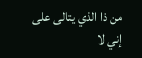من ذا الذي يتالى على إني لا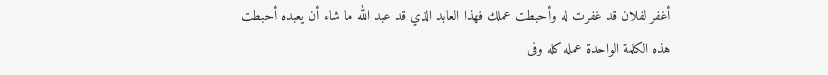أغفر لفلان قد غفرت له وأحبطت عملك فهذا العابد الذي قد عبد الله ما شاء أن يعبده أحبطت
هذه الكلمة الواحدة عمله كله وفى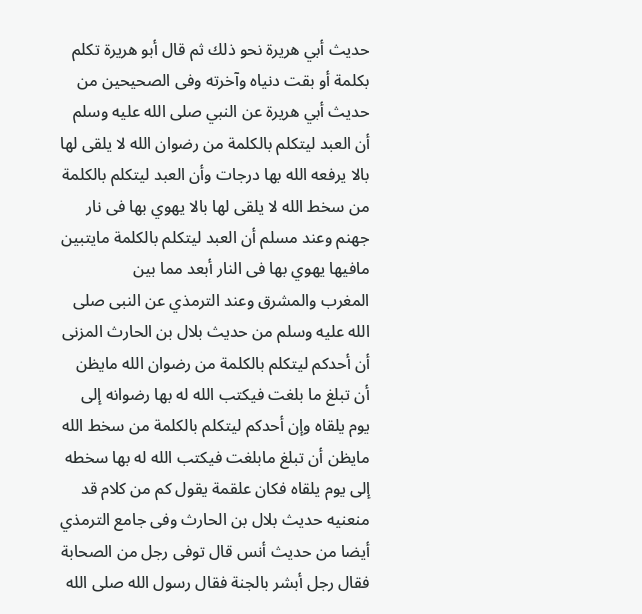حديث أبي هريرة نحو ذلك ثم قال أبو هريرة تكلم بكلمة أو بقت دنياه وآخرته وفى الصحيحين من حديث أبي هريرة عن النبي صلى الله عليه وسلم أن العبد ليتكلم بالكلمة من رضوان الله لا يلقى لها بالا يرفعه الله بها درجات وأن العبد ليتكلم بالكلمة من سخط الله لا يلقى لها بالا يهوي بها فى نار جهنم وعند مسلم أن العبد ليتكلم بالكلمة مايتبين مافيها يهوي بها فى النار أبعد مما بين
المغرب والمشرق وعند الترمذي عن النبى صلى الله عليه وسلم من حديث بلال بن الحارث المزنى أن أحدكم ليتكلم بالكلمة من رضوان الله مايظن أن تبلغ ما بلغت فيكتب الله له بها رضوانه إلى يوم يلقاه وإن أحدكم ليتكلم بالكلمة من سخط الله مايظن أن تبلغ مابلغت فيكتب الله له بها سخطه إلى يوم يلقاه فكان علقمة يقول كم من كلام قد منعنيه حديث بلال بن الحارث وفى جامع الترمذي أيضا من حديث أنس قال توفى رجل من الصحابة فقال رجل أبشر بالجنة فقال رسول الله صلى الله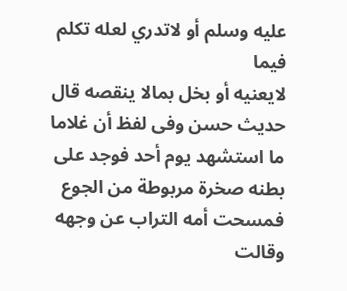عليه وسلم أو لاتدري لعله تكلم فيما
لايعنيه أو بخل بمالا ينقصه قال حديث حسن وفى لفظ أن غلاما ما استشهد يوم أحد فوجد على بطنه صخرة مربوطة من الجوع فمسحت أمه التراب عن وجهه وقالت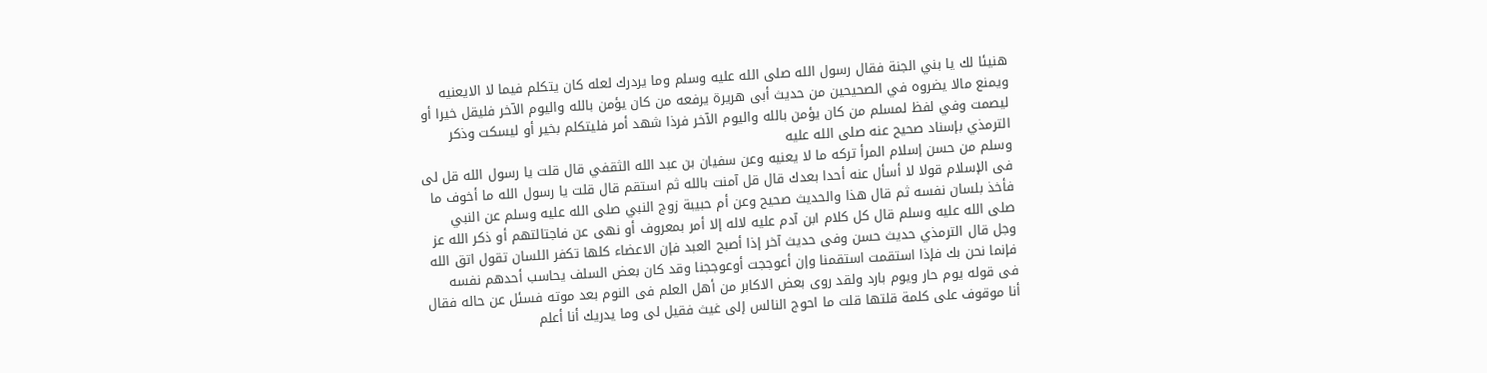هنيئا لك يا بني الجنة فقال رسول الله صلى الله عليه وسلم وما يردرك لعله كان يتكلم فيما لا الايعنيه ويمنع مالا يضروه في الصحيحين من حديث أبى هريرة يرفعه من كان يؤمن بالله واليوم الآخر فليقل خيرا أو ليصمت وفي لفظ لمسلم من كان يؤمن بالله واليوم الآخر فرذا شهد أمر فليتكلم بخير أو ليسكت وذكر الترمذي بإسناد صحيح عنه صلى الله عليه
وسلم من حسن إسلام المرأ تركه ما لا يعنيه وعن سفيان بن عبد الله الثقفي قال قلت يا رسول الله قل لى فى الإسلام قولا لا أسأل عنه أحدا بعدك قال قل آمنت بالله ثم استقم قال قلت يا رسول الله ما أخوف ما فأخذ بلسان نفسه ثم قال هذا والحديث صحيح وعن أم حبيبة زوج النبي صلى الله عليه وسلم عن النبي صلى الله عليه وسلم قال كل كلام ابن آدم عليه لاله إلا أمر بمعروف أو نهى عن فاجتالتهم أو ذكر الله عز وجل قال الترمذي حديث حسن وفى حديث آخر إذا أصبح العبد فإن الاعضاء كلها تكفر اللسان تقول اتق الله فإنما نحن بك فإذا استقمت استقمنا وإن أعوججت أوعوججنا وقد كان بعض السلف يحاسب أحدهم نفسه فى قوله يوم حار ويوم بارد ولقد روى بعض الاكابر من أهل العلم فى النوم بعد موته فسئل عن حاله فقال أنا موقوف على كلمة قلتها قلت ما احوج النالس إلى غيث فقيل لى وما يدريك أنا أعلم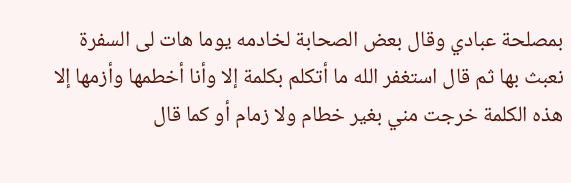بمصلحة عبادي وقال بعض الصحابة لخادمه يوما هات لى السفرة نعبث بها ثم قال استغفر الله ما أتكلم بكلمة إلا وأنا أخطمها وأزمها إلا هذه الكلمة خرجت مني بغير خطام ولا زمام أو كما قال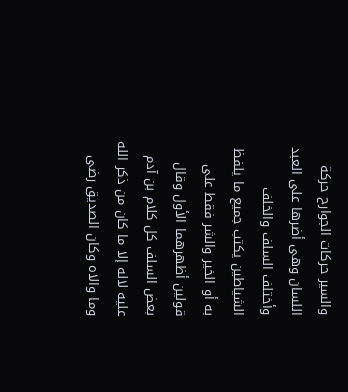والسير حركات الجوارح حركة اللسان وهى أضرها على العبد وأختلف السلف والخلف الشياطين يكتب جميع ما يلفظ به أو الخير والشر فقط على قولين أظهرهما الأول وقال بعض السلف كل كلام بن آدم عليه لاله إلا ما كان من ذكر الله وما والاه وكان الصديق رضى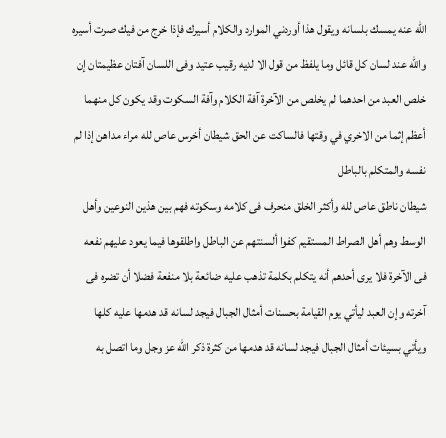الله عنه يمسك بلسانه ويقول هذا أوردني الموارد والكلام أسيرك فإذا خرج من فيك صرت أسيره والله عند لسان كل قائل وما يلفظ من قول الا لديه رقيب عتيد وفى اللسان آفتان عظيمتان إن خلص العبد من احدهما لم يخلص من الآخرة آفة الكلام وآفة السكوت وقد يكون كل منهما أعظم إثما من الاخري في وقتها فالساكت عن الحق شيطان أخرس عاص لله مراء مداهن إذا لم نفسه والمتكلم بالباطل
شيطان ناطق عاص لله وأكثر الخلق منحرف فى كلامه وسكوته فهم بين هذين النوعين وأهل الوسط وهم أهل الصراط المستقيم كفوا ألسنتهم عن الباطل واطلقوها فيما يعود عليهم نفعه فى الآخرة فلا يرى أحدهم أنه يتكلم بكلمة تذهب عليه ضائعة بلا منفعة فضلا أن تضره فى آخرته وإن العبد ليأتي يوم القيامة بحسنات أمثال الجبال فيجد لسانه قد هدمها عليه كلها ويأتي بسيئات أمثال الجبال فيجد لسانه قد هدمها من كثرة ذكر الله عز وجل وما اتصل به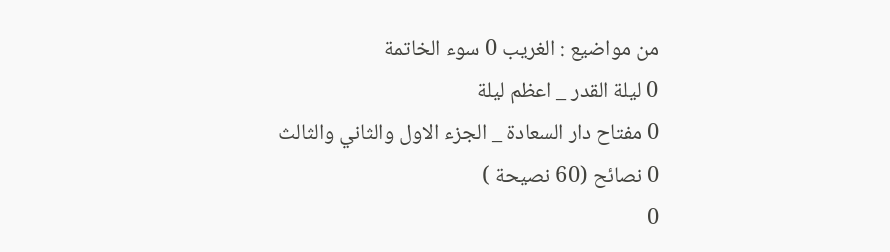من مواضيع : الغريب 0 سوء الخاتمة
0 ليلة القدر _ اعظم ليلة
0 مفتاح دار السعادة _ الجزء الاول والثاني والثالث
0 نصائح (60 نصيحة )
0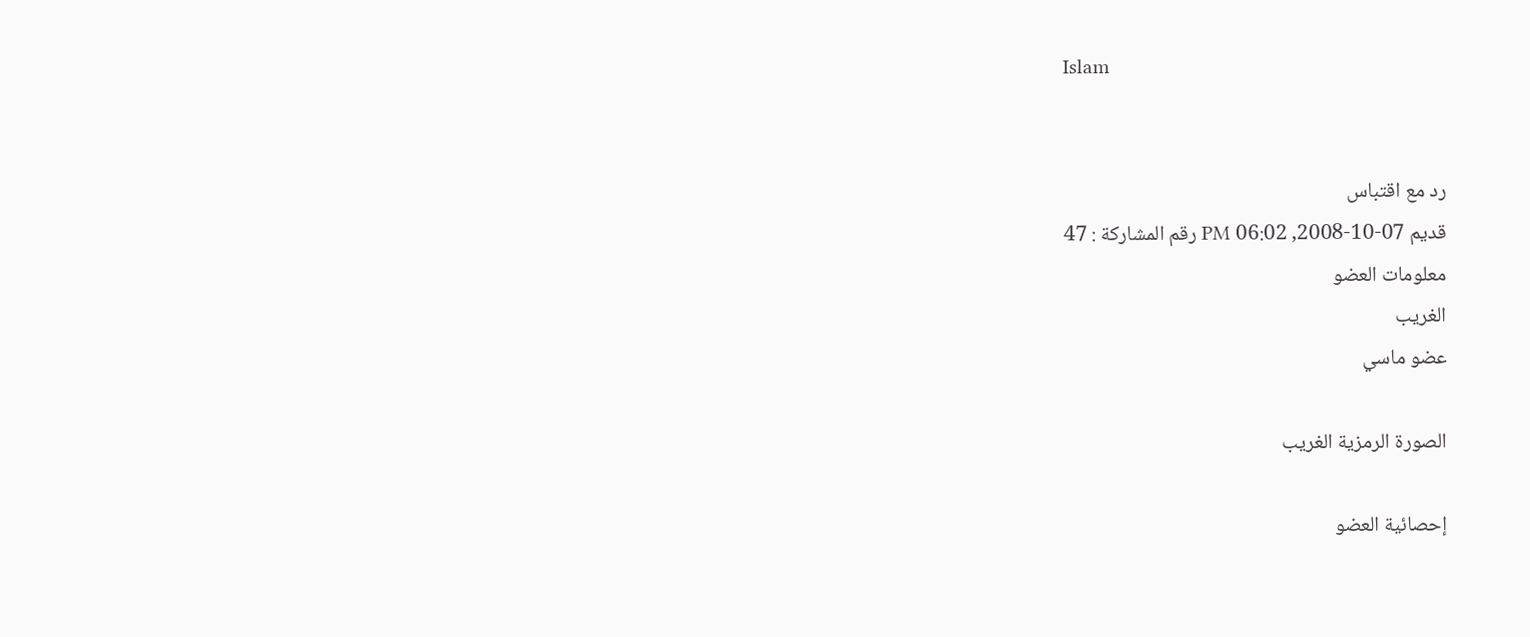Islam


رد مع اقتباس
قديم 07-10-2008, 06:02 PM رقم المشاركة : 47
معلومات العضو
الغريب
عضو ماسي

الصورة الرمزية الغريب

إحصائية العضو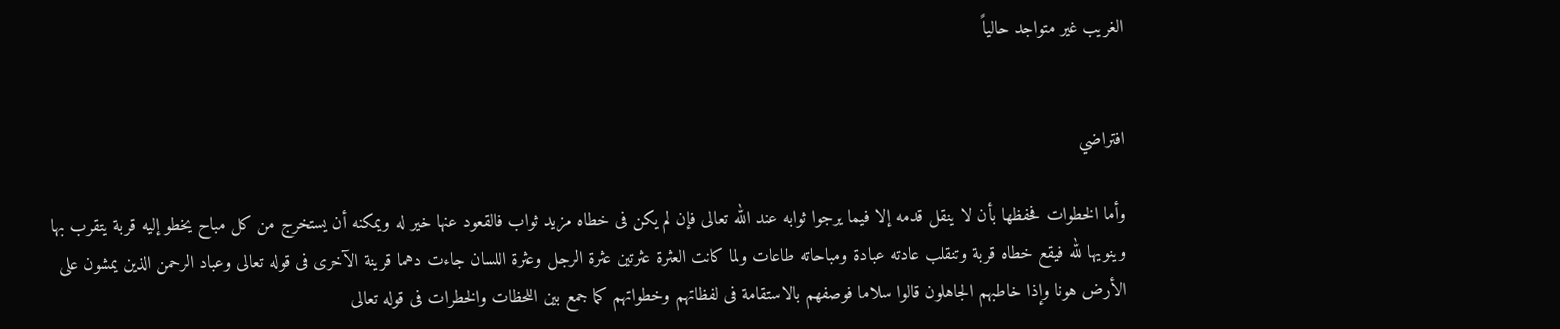الغريب غير متواجد حالياً


افتراضي

وأما الخطوات فحفظها بأن لا ينقل قدمه إلا فيما يرجوا ثوابه عند الله تعالى فإن لم يكن فى خطاه مزيد ثواب فالقعود عنها خير له ويمكنه أن يستخرج من كل مباح يخطو إليه قربة يتقرب بها وينويها لله فيقع خطاه قربة وتنقلب عادته عبادة ومباحاته طاعات ولما كانت العثرة عثرتين عثرة الرجل وعثرة اللسان جاءت دهما قرينة الآخرى فى قوله تعالى وعباد الرحمن الذين يمشون على الأرض هونا وإذا خاطبهم الجاهلون قالوا سلاما فوصفهم بالاستقامة فى لفظاتهم وخطواتهم كما جمع بين اللحظات والخطرات فى قوله تعالى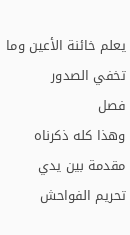يعلم خائنة الأعين وما تخفي الصدور
فصل
وهذا كله ذكرناه مقدمة بين يدي تحريم الفواحش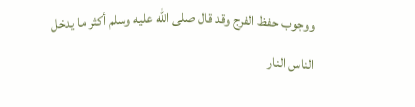ووجوب حفظ الفرج وقد قال صلى الله عليه وسلم أكثر ما يدخل الناس النار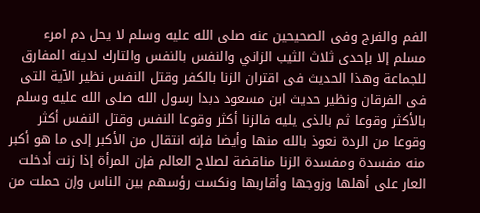الفم والفرج وفى الصحيحين عنه صلى الله عليه وسلم لا يحل دم امرء مسلم إلا بإحدى ثلاث الثيب الزاني والنفس بالنفس والتارك لدينه المفارق للجماعة وهذا الحديث فى اقتران الزنا بالكفر وقتل النفس نظير الآية التى فى الفرقان ونظير حديث ابن مسعود دبدا رسول الله صلى الله عليه وسلم بالأكثر وقوعا ثم بالذى يليه فالزنا أكثر وقوعا النفس وقتل النفس أكثر وقوعا من الردة نعوذ بالله منها وأيضا فإنه انتقال من الأكبر إلى ما هو أكبر منه مفسدة ومفسدة الزنا مناقضة لصلاح العالم فإن المرأة إذا زنت أدخلت العار على أهلها وزوجها وأقاربها ونكست رؤسهم بين الناس وإن حملت من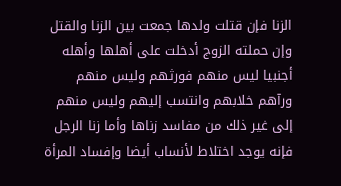الزنا فإن قتلت ولدها جمعت بين الزنا والقتل وإن حملته الزوج أدخلت على أهلها وأهله أجنبيا ليس منهم فورثهم وليس منهم ورآهم خلابهم وانتسب إليهم وليس منهم إلى غير ذلك من مفاسد زناها وأما زنا الرجل فإنه يوجد اختلاط لأنساب أيضا وإفساد المرأة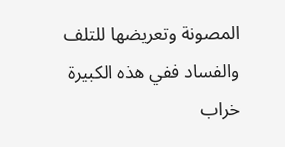المصونة وتعريضها للتلف والفساد ففي هذه الكبيرة خراب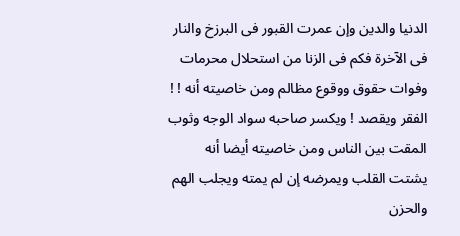الدنيا والدين وإن عمرت القبور فى البرزخ والنار فى الآخرة فكم فى الزنا من استحلال محرمات وفوات حقوق ووقوع مظالم ومن خاصيته أنه ! ! الفقر ويقصد ! ويكسر صاحبه سواد الوجه وثوب المقت بين الناس ومن خاصيته أيضا أنه يشتت القلب ويمرضه إن لم يمته ويجلب الهم والحزن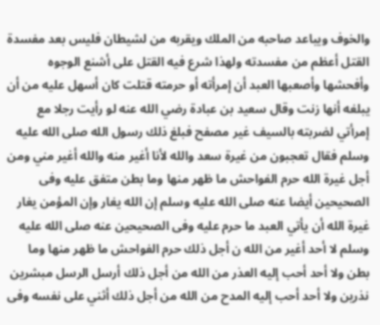والخوف ويباعد صاحبه من الملك ويقربه من لشيطان فليس بعد مفسدة القتل أعظم من مفسدته ولهذا شرع فيه القتل على أشنع الوجوه وأفحشها وأصعبها العبد أن إمرأته أو حرمته قتلت كان أسهل عليه من أن يبلغه أنها زنت وقال سعيد بن عبادة رضي الله عنه لو رأيت رجلا مع إمرأتي لضربته بالسيف غير مصفح فبلغ ذلك رسول الله صلى الله عليه وسلم فقال تعجبون من غيرة سعد والله لأنا أغير منه والله أغير مني ومن أجل غيرة الله حرم الفواحش ما ظهر منها وما بطن متفق عليه وفى الصحيحين أيضا عنه صلى الله عليه وسلم إن الله يغار وإن المؤمن يغار غيرة الله أن يأتي العبد ما حرم عليه وفى الصحيحين عنه صلى الله عليه وسلم لا أحد أغير من الله ن أجل ذلك حرم الفواحش ما ظهر منها وما بطن ولا أحد أحب إليه العذر من الله من أجل ذلك أرسل الرسل مبشرين نذرين ولا أحد أحب إليه المدح من الله من أجل ذلك أثني على نفسه وفى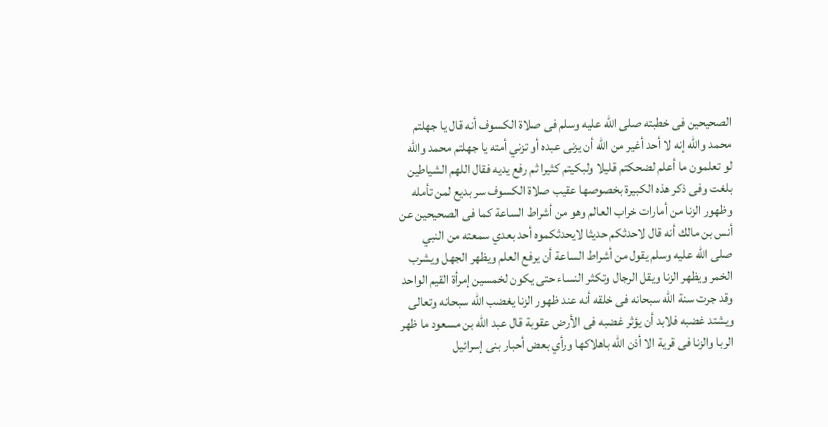الصحيحين فى خطبته صلى الله عليه وسلم فى صلاة الكسوف أنه قال يا جهلتم محمد والله إنه لا أحد أغير من الله أن يزنى عبده أو تزني أمته يا جهلتم محمد والله لو تعلمون ما أعلم لضحكتم قليلا ولبكيتم كثيرا ثم رفع يديه فقال اللهم الشياطين بلغت وفى ذكر هذه الكبيرة بخصوصها عقيب صلاة الكسوف سر بديع لمن تأمله وظهور الزنا من أمارات خراب العالم وهو من أشراط الساعة كما فى الصحيحين عن أنس بن مالك أنه قال لاحدثكم حديثا لايحدثكموه أحد بعدي سمعته من النبي صلى الله عليه وسلم يقول من أشراط الساعة أن يرفع العلم ويظهر الجهل ويشرب الخمر ويظهر الزنا ويقل الرجال وتكثر النساء حتى يكون لخمسين إمرأة القيم الواحد وقد جرت سنة الله سبحانه فى خلقه أنه عند ظهور الزنا يغضب الله سبحانه وتعالى ويشتد غضبه فلابد أن يؤثر غضبه فى الأرض عقوبة قال عبد الله بن مسعود ما ظهر الربا والزنا فى قرية الا أذن الله باهلاكها ورأي بعض أحبار بنى إسرائيل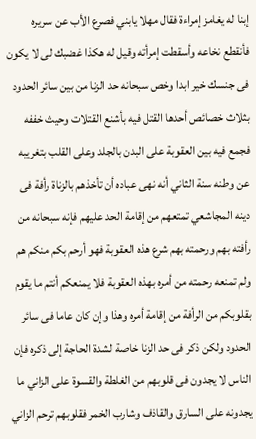إبنا له يغامز إمراءة فقال مهلا يابني فصرع الأب عن سريره فأنقطع نخاعه وأسقطت إمرأته وقيل له هكذا غضبك لى لا يكون فى جنسك خير ابدا وخص سبحانه حد الزنا من بين سائر الحدود بثلاث خصائص أحدها القتل فيه بأشنع القتلات وحيث خففه فجمع فيه بين العقوبة على البدن بالجلد وعلى القلب بتغريبه عن وطنه سنة الثاني أنه نهى عباده أن تأخذهم بالزناة رأفة فى دينه المجاشعي تمتعهم من إقامة الحد عليهم فإنه سبحانه من رأفته بهم ورحمته بهم شرع هذه العقوبة فهو أرحم بكم منكم هم ولم تمنعه رحمته من أمره بهذه العقوبة فلا يمنعكم أنتم ما يقوم بقلوبكم من الرأفة من إقامة أمره وهذا وإن كان عاما فى سائر الحدود ولكن ذكر فى حد الزنا خاصة لشدة الحاجة إلى ذكره فإن الناس لا يجدون فى قلوبهم من الغلطة والقسوة على الزاني ما يجدونه على السارق والقاذف وشارب الخمر فقلوبهم ترحم الزاني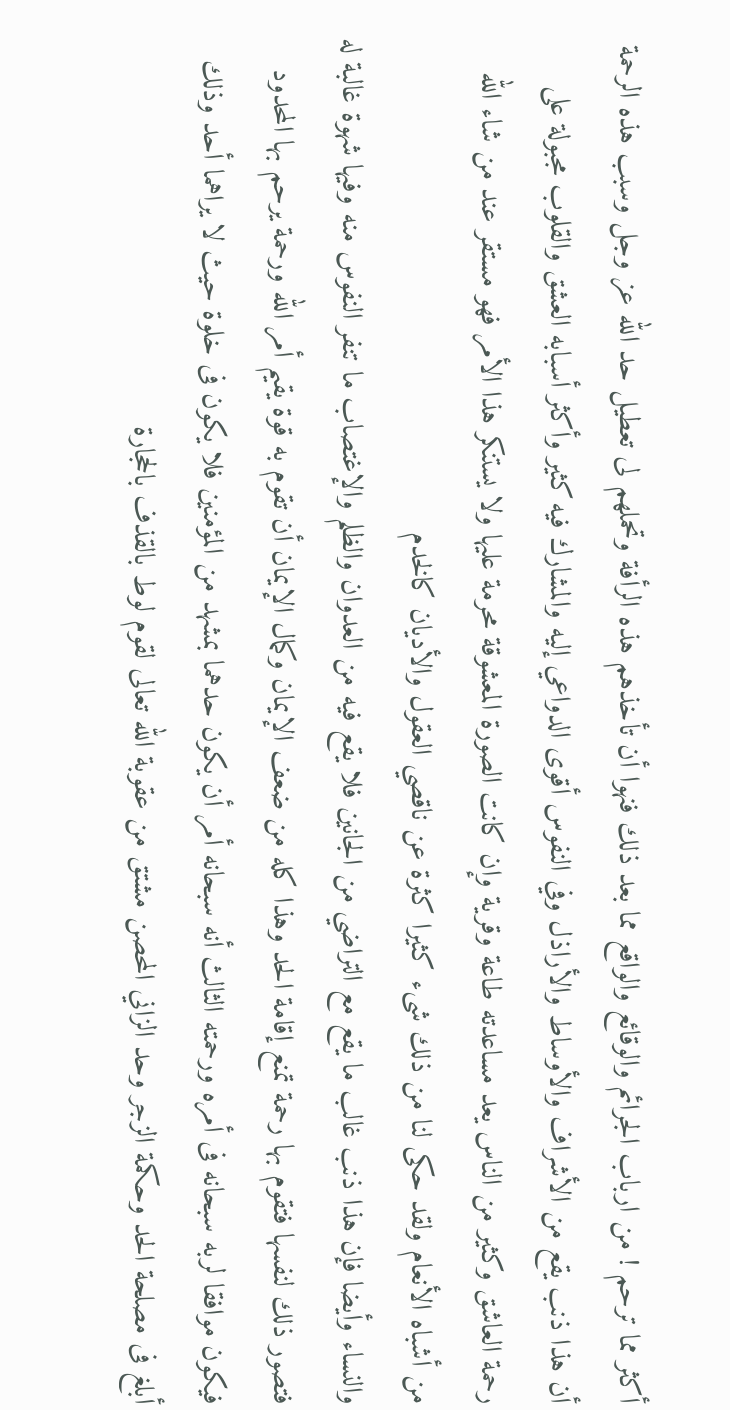أكثر مما ترحم ! من ارباب الجرائم والوقائع والواقع مما بعد ذلك فنهوا أن تأخذهم هذه الرأفة وتحملهم لى تعطيل حد الله عز وجل وسبب هذه الرحمة أن هذا ذنب يقع من الأشراف والأوساط والأراذل وفي النفوس أقوى الدواعي إليه والمشارك فيه كثير وأكثر أسبابه العشق والقلوب مجبولة على رحمة العاشق وكثير من الناس يعد مساعدته طاعة وقرية وإن كانت الصورة المعشوقة محرمة عليها ولا يستنكر هذا الأمر فهو مستقر عند من شاء الله من أشباه الأنعام ولقد حكى لنا من ذلك شىء كثيرا كثرة عن ناقصي العقول والأديان كالخدم
والنساء وأيضا فإن هذا ذنب غالب ما يقع مع التراضي من الجانين فلا يقع فيه من العدوان والظلم والإغتصاب ما تنفر النفوس منه وفيها شهوة غالبة له فتصور ذلك لنفسها فتقوم بها رحمة تمنع إقامة الحد وهذا كله من ضعف الإيمان وكمال الإيمان أن تقوم به قوة يقيم أمر الله ورحمة يرحم بها المحدود فيكون موافقا لربه سبحانه فى أمره ورحمته الثالث أنه سبحانه أمر أن يكون حدهما بمشهد من المؤمنين فلا يكون فى خلوة حيث لا يراهما أحد وذلك أبلغ فى مصلحة الحد وحكمة الزجر وحد الزاني المحصن مشتق من عقوبة الله تعالى لقوم لوط بالقذف بالحجارة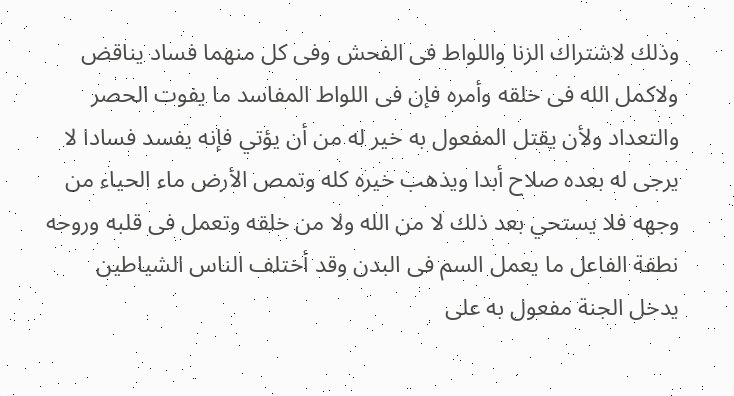وذلك لاشتراك الزنا واللواط فى الفحش وفى كل منهما فساد يناقض ولاكمل الله فى خلقه وأمره فإن فى اللواط المفاسد ما يفوت الحصر والتعداد ولأن يقتل المفعول به خير له من أن يؤتي فإنه يفسد فسادا لا يرجى له بعده صلاح أبدا ويذهب خيره كله وتمص الأرض ماء الحياء من وجهه فلا يستحي بعد ذلك لا من الله ولا من خلقه وتعمل فى قلبه وروحه نطفة الفاعل ما يعمل السم فى البدن وقد أختلف الناس الشياطين يدخل الجنة مفعول به على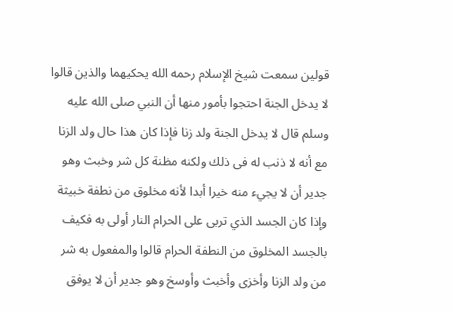قولين سمعت شيخ الإسلام رحمه الله يحكيهما والذين قالوا لا يدخل الجنة احتجوا بأمور منها أن النبي صلى الله عليه وسلم قال لا يدخل الجنة ولد زنا فإذا كان هذا حال ولد الزنا مع أنه لا ذنب له فى ذلك ولكنه مظنة كل شر وخبث وهو جدير أن لا يجيء منه خيرا أبدا لأنه مخلوق من نطفة خبيثة وإذا كان الجسد الذي تربى على الحرام النار أولى به فكيف بالجسد المخلوق من النطفة الحرام قالوا والمفعول به شر من ولد الزنا وأخزى وأخبث وأوسخ وهو جدير أن لا يوفق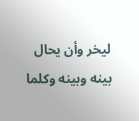ليخر وأن يحال بينه وبينه وكلما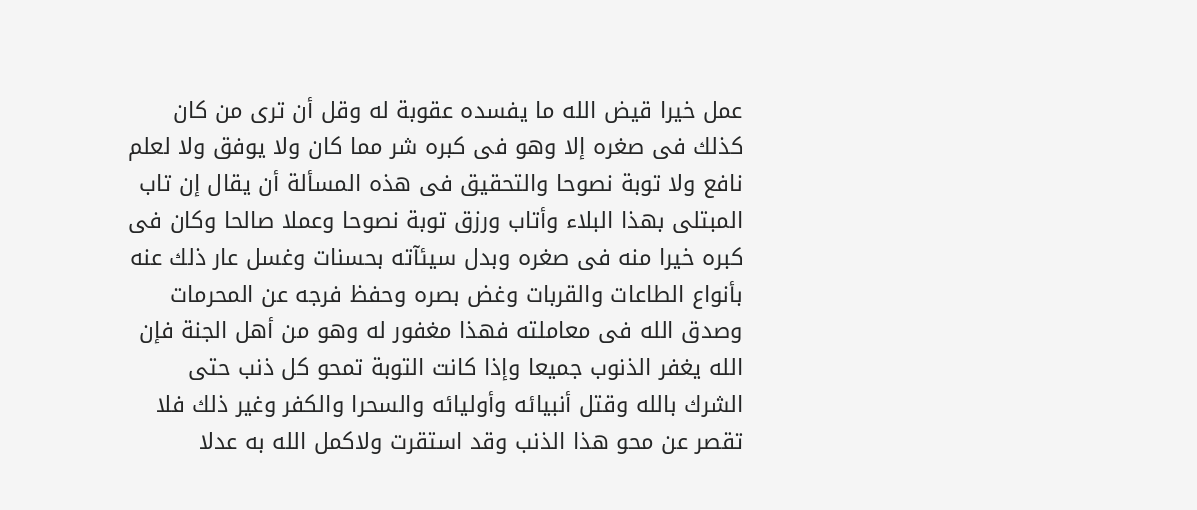عمل خيرا قيض الله ما يفسده عقوبة له وقل أن ترى من كان كذلك فى صغره إلا وهو فى كبره شر مما كان ولا يوفق ولا لعلم نافع ولا توبة نصوحا والتحقيق فى هذه المسألة أن يقال إن تاب المبتلى بهذا البلاء وأتاب ورزق توبة نصوحا وعملا صالحا وكان فى كبره خيرا منه فى صغره وبدل سيئآته بحسنات وغسل عار ذلك عنه بأنواع الطاعات والقربات وغض بصره وحفظ فرجه عن المحرمات وصدق الله فى معاملته فهذا مغفور له وهو من أهل الجنة فإن الله يغفر الذنوب جميعا وإذا كانت التوبة تمحو كل ذنب حتى الشرك بالله وقتل أنبيائه وأوليائه والسحرا والكفر وغير ذلك فلا تقصر عن محو هذا الذنب وقد استقرت ولاكمل الله به عدلا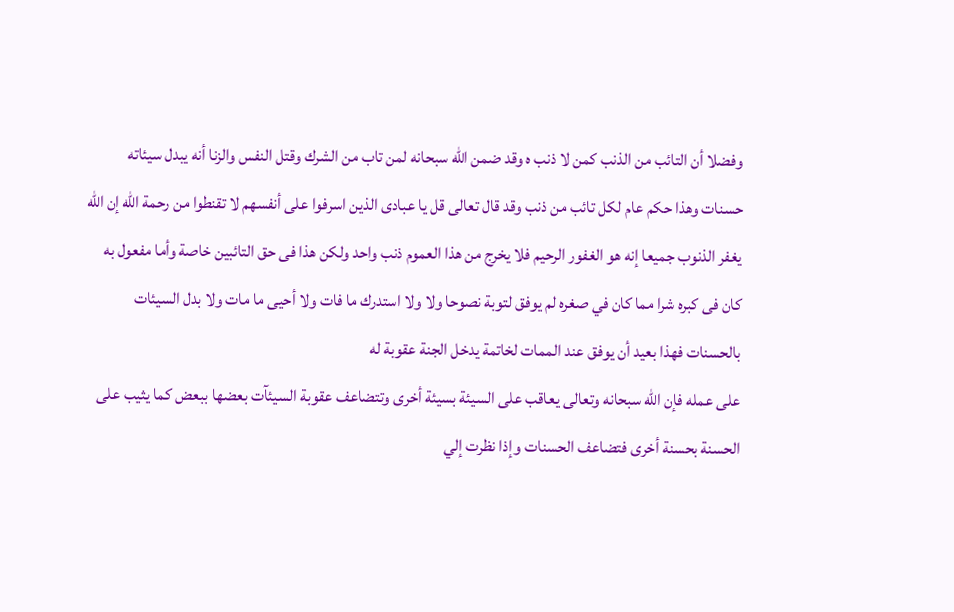وفضلا أن التائب من الذنب كمن لا ذنب ه وقد ضمن الله سبحانه لمن تاب من الشرك وقتل النفس والزنا أنه يبدل سيئاته حسنات وهذا حكم عام لكل تائب من ذنب وقد قال تعالى قل يا عبادى الذين اسرفوا على أنفسهم لا تقنطوا من رحمة الله إن الله يغفر الذنوب جميعا إنه هو الغفور الرحيم فلا يخرج من هذا العموم ذنب واحد ولكن هذا فى حق التائبين خاصة وأما مفعول به كان فى كبره شرا مما كان في صغره لم يوفق لتوبة نصوحا ولا ولا استدرك ما فات ولا أحيى ما مات ولا بدل السيئات بالحسنات فهذا بعيد أن يوفق عند الممات لخاتمة يدخل الجنة عقوبة له
على عمله فإن الله سبحانه وتعالى يعاقب على السيئة بسيئة أخرى وتتضاعف عقوبة السيئآت بعضها ببعض كما يثيب على الحسنة بحسنة أخرى فتضاعف الحسنات وإذا نظرت إلي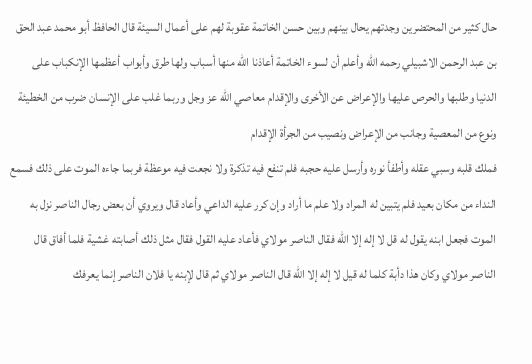حال كثير من المحتضرين وجدتهم يحال بينهم وبين حسن الخاتمة عقوبة لهم على أعمال السيئة قال الحافظ أبو محمد عبد الحق بن عبد الرحمن الاشبيلي رحمه الله وأعلم أن لسوء الخاتمة أعاذنا الله منها أسباب ولها طرق وأبواب أعظمها الإنكباب على الدنيا وطلبها والحرص عليها والإعراض عن الأخرى والإقدام معاصي الله عز وجل وربما غلب على الإنسان ضرب من الخطيئة ونوع من المعصية وجانب من الإعراض ونصيب من الجرأة الإقدام
فملك قلبه وسبي عقله وأطفأ نوره وأرسل عليه حجبه فلم تنفع فيه تذكرة ولا نجعت فيه موعظة فربما جاءه الموت على ذلك فسمع النداء من مكان بعيد فلم يتبين له المراد ولا علم ما أراد وإن كرر عليه الداعي وأعاد قال ويروي أن بعض رجال الناصر نزل به الموت فجعل ابنه يقول له قل لا إله إلا الله فقال الناصر مولاي فأعاد عليه القول فقال مثل ذلك أصابته غشية فلما أفاق قال الناصر مولاي وكان هذا دأبة كلما له قيل لا إله إلا الله قال الناصر مولاي ثم قال لإبنه يا فلان الناصر إنما يعرفك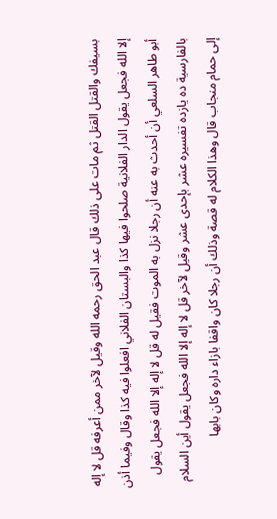بسيفك والقتل القتل ثم مات على ذلك قال عبد الحق رحمه الله وقيل لآخر ممن أعرفه قل لا إله إلا الله فجعل يقول الدار الفلانية صلحوا فيها كذا والبستان الفلاني افعلوا فيه كذا وقال وفيما أذن أبو طاهر السلعي أن أحدث به عنه أن رجلا نزل به الموت فقيل له قل لا إله إلا الله فجعل يقول بالفارسية ده يازده تفسيره عشر بإحدى عشر وقيل لآخر قل لا إله إلا الله فجعل يقول أين السلام إلى حمام منجاب قال وهذا الكلام له قصة وذلك أن رجلا كان واقفا بازاء داره وكان بابها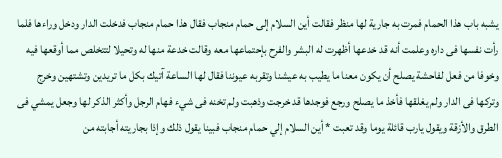يشبه باب هذا الحمام فمرت به جارية لها منظر فقالت أين السلام إلى حمام منجاب فقال هذا حمام منجاب فدخلت الدار ودخل وراءها فلما رأت نفسها فى داره وعلمت أنه قد خدعها أظهرت له البشر والفرح بإحتماعها معه وقالت خدعة منها له وتحيلا لتتخلص مما أوقعها فيه وخوفا من فعل لفاحشة يصلح أن يكون معنا ما يطيب به عيشنا وتقربه عيوننا فقال لها الساعة آتيك بكل ما تريدين وتشتهين وخرج وتركها فى الدار ولم يغلقها فأخذ ما يصلح ورجع فوجدها قد خرجت وذهبت ولم تخنه فى شيء فهام الرجل وأكثر الذكر لها وجعل يمشي فى الطرق والأزقة ويقول يارب قائلة يوما وقد تعبت * أين السلام إلي حمام منجاب فبينا يقول ذلك وإذا بجاريته أجابته من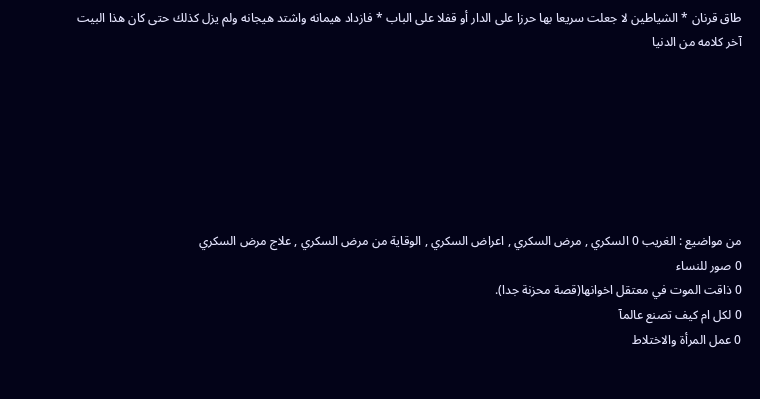طاق قرنان * الشياطين لا جعلت سريعا بها حرزا على الدار أو قفلا على الباب * فازداد هيمانه واشتد هيجانه ولم يزل كذلك حتى كان هذا البيت آخر كلامه من الدنيا







من مواضيع : الغريب 0 السكري , مرض السكري , اعراض السكري , الوقاية من مرض السكري , علاج مرض السكري
0 صور للنساء
0 ذاقت الموت في معتقل اخوانها(قصة محزنة جدا).
0 لكل ام كيف تصنع عالمآ
0 عمل المرأة والاختلاط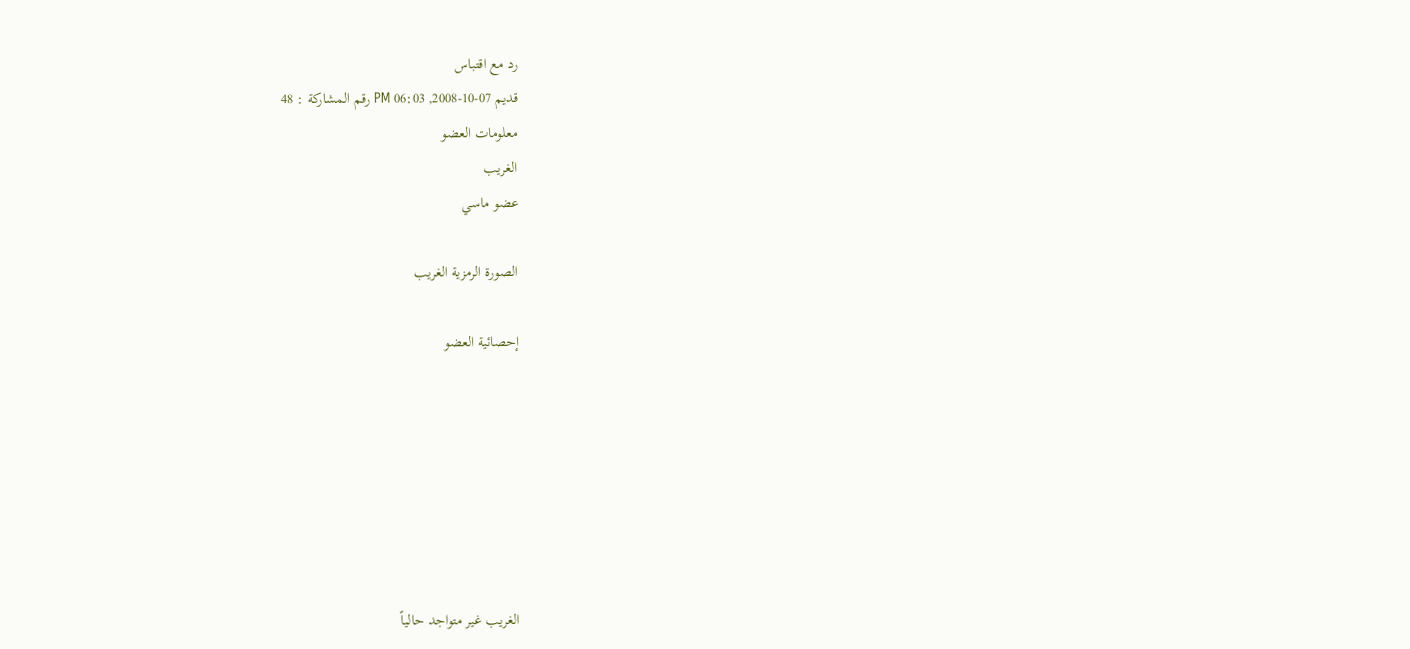رد مع اقتباس
قديم 07-10-2008, 06:03 PM رقم المشاركة : 48
معلومات العضو
الغريب
عضو ماسي

الصورة الرمزية الغريب

إحصائية العضو







الغريب غير متواجد حالياً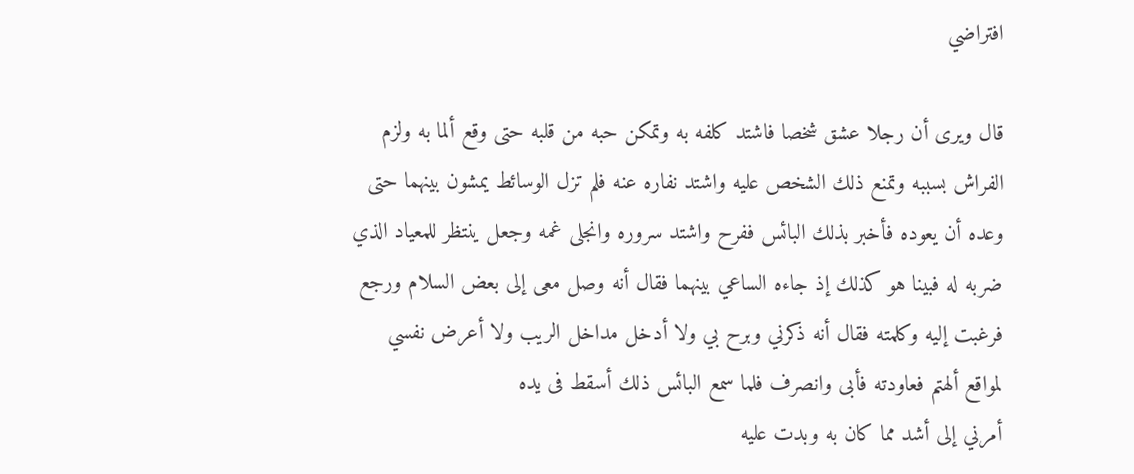افتراضي

قال ويرى أن رجلا عشق شخصا فاشتد كلفه به وتمكن حبه من قلبه حتى وقع ألما به ولزم الفراش بسببه وتمنع ذلك الشخص عليه واشتد نفاره عنه فلم تزل الوسائط يمشون بينهما حتى وعده أن يعوده فأخبر بذلك البائس ففرح واشتد سروره وانجلى غمه وجعل ينتظر للمعياد الذي ضربه له فبينا هو كذلك إذ جاءه الساعي بينهما فقال أنه وصل معى إلى بعض السلام ورجع فرغبت إليه وكلمته فقال أنه ذكرني وبرح بي ولا أدخل مداخل الريب ولا أعرض نفسي لمواقع ألهتم فعاودته فأبى وانصرف فلما سمع البائس ذلك أسقط فى يده
أمرني إلى أشد مما كان به وبدت عليه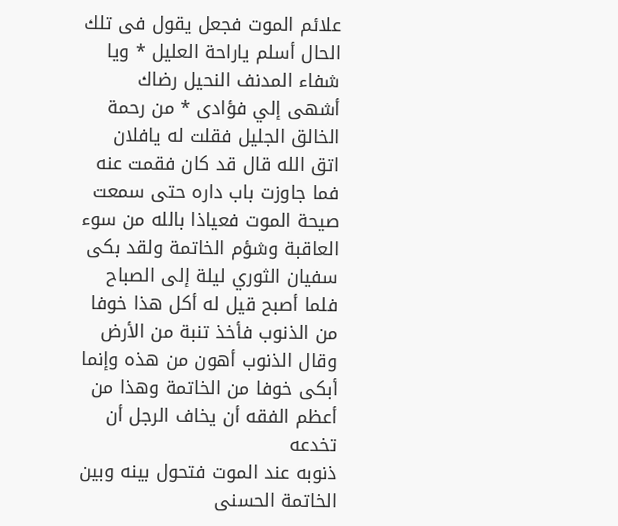علائم الموت فجعل يقول فى تلك الحال أسلم ياراحة العليل * ويا شفاء المدنف النحيل رضاك أشهى إلي فؤادى * من رحمة الخالق الجليل فقلت له يافلان اتق الله قال قد كان فقمت عنه فما جاوزت باب داره حتى سمعت صيحة الموت فعياذا بالله من سوء العاقبة وشؤم الخاتمة ولقد بكى سفيان الثوري ليلة إلى الصباح فلما أصبح قيل له أكل هذا خوفا من الذنوب فأخذ تنبة من الأرض وقال الذنوب أهون من هذه وإنما أبكى خوفا من الخاتمة وهذا من أعظم الفقه أن يخاف الرجل أن تخدعه
ذنوبه عند الموت فتحول بينه وبين الخاتمة الحسنى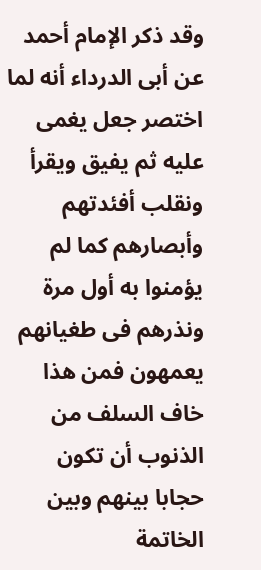وقد ذكر الإمام أحمد عن أبى الدرداء أنه لما اختصر جعل يغمى عليه ثم يفيق ويقرأ ونقلب أفئدتهم وأبصارهم كما لم يؤمنوا به أول مرة ونذرهم فى طغيانهم يعمهون فمن هذا خاف السلف من الذنوب أن تكون حجابا بينهم وبين الخاتمة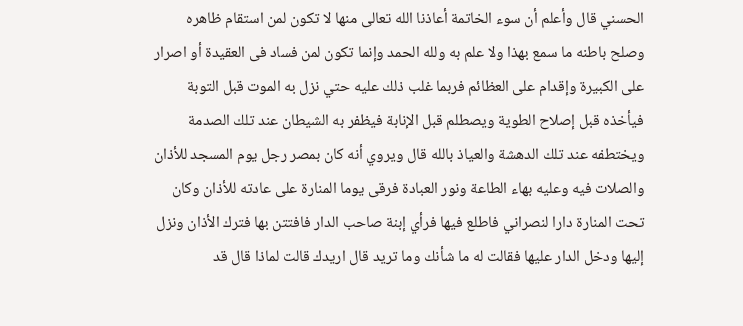الحسني قال وأعلم أن سوء الخاتمة أعاذنا الله تعالى منها لا تكون لمن استقام ظاهره وصلح باطنه ما سمع بهذا ولا علم به ولله الحمد وإنما تكون لمن فساد فى العقيدة أو اصرار على الكبيرة وإقدام على العظائم فربما غلب ذلك عليه حتي نزل به الموت قبل التوبة فيأخذه قبل إصلاح الطوية ويصطلم قبل الإنابة فيظفر به الشيطان عند تلك الصدمة ويختطفه عند تلك الدهشة والعياذ بالله قال ويروي أنه كان بمصر رجل يوم المسجد للأذان والصلات فيه وعليه بهاء الطاعة ونور العبادة فرقى يوما المنارة على عادته للأذان وكان تحت المنارة دارا لنصراني فاطلع فيها فرأي إبنة صاحب الدار فافتتن بها فترك الأذان ونزل إليها ودخل الدار عليها فقالت له ما شأنك وما تريد قال اريدك قالت لماذا قال قد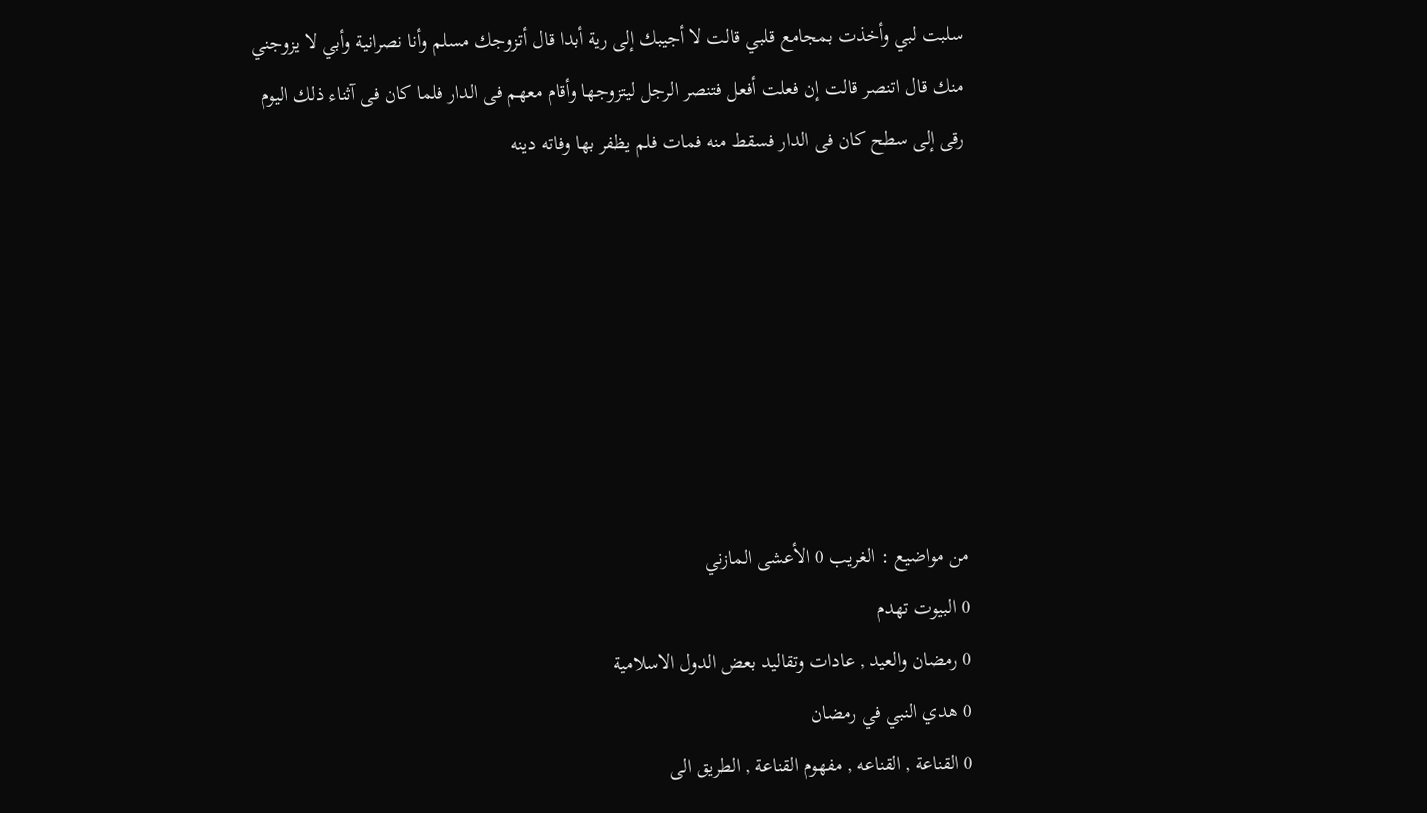سلبت لبي وأخذت بمجامع قلبي قالت لا أجيبك إلى رية أبدا قال أتزوجك مسلم وأنا نصرانية وأبي لا يزوجني منك قال اتنصر قالت إن فعلت أفعل فتنصر الرجل ليتزوجها وأقام معهم فى الدار فلما كان فى آثناء ذلك اليوم رقى إلى سطح كان فى الدار فسقط منه فمات فلم يظفر بها وفاته دينه







من مواضيع : الغريب 0 الأعشى المازني
0 البيوت تهدم
0 رمضان والعيد , عادات وتقاليد بعض الدول الاسلامية
0 هدي النبي في رمضان
0 القناعة , القناعه , مفهوم القناعة , الطريق الى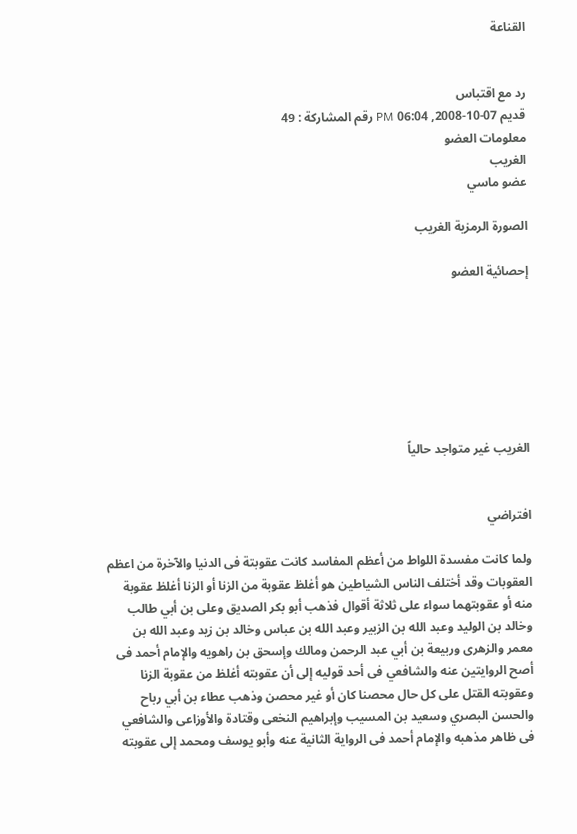القناعة


رد مع اقتباس
قديم 07-10-2008, 06:04 PM رقم المشاركة : 49
معلومات العضو
الغريب
عضو ماسي

الصورة الرمزية الغريب

إحصائية العضو







الغريب غير متواجد حالياً


افتراضي

ولما كانت مفسدة اللواط من أعظم المفاسد كانت عقوبتة فى الدنيا والآخرة من اعظم العقوبات وقد أختلف الناس الشياطين هو أغلظ عقوبة من الزنا أو الزنا أغلظ عقوبة منه أو عقوبتهما سواء على ثلاثة أقوال فذهب أبو بكر الصديق وعلى بن أبي طالب وخالد بن الوليد وعبد الله بن الزبير وعبد الله بن عباس وخالد بن زيد وعبد الله بن معمر والزهرى وربيعة بن أبي عبد الرحمن ومالك وإسحق بن راهويه والإمام أحمد فى أصح الروايتين عنه والشافعي فى أحد قوليه إلى أن عقوبته أغلظ من عقوبة الزنا وعقوبته القتل على كل حال محصنا كان أو غير محصن وذهب عطاء بن أبي رباح والحسن البصري وسعيد بن المسيب وإبراهيم النخعى وقتادة والأوزاعى والشافعي فى ظاهر مذهبه والإمام أحمد فى الرواية الثانية عنه وأبو يوسف ومحمد إلى عقوبته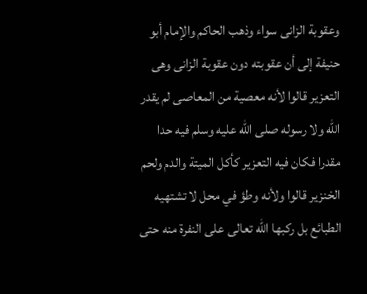وعقوبة الزانى سواء وذهب الحاكم والإمام أبو حنيفة إلى أن عقوبته دون عقوبة الزانى وهى التعزير قالوا لأنه معصية من المعاصى لم يقدر الله ولا رسوله صلى الله عليه وسلم فيه حدا مقدرا فكان فيه التعزير كأكل الميتة والدم ولحم الخنزير قالوا ولأنه وطؤ في محل لا تشتهيه الطبائع بل ركبها الله تعالى على النفرة منه حتى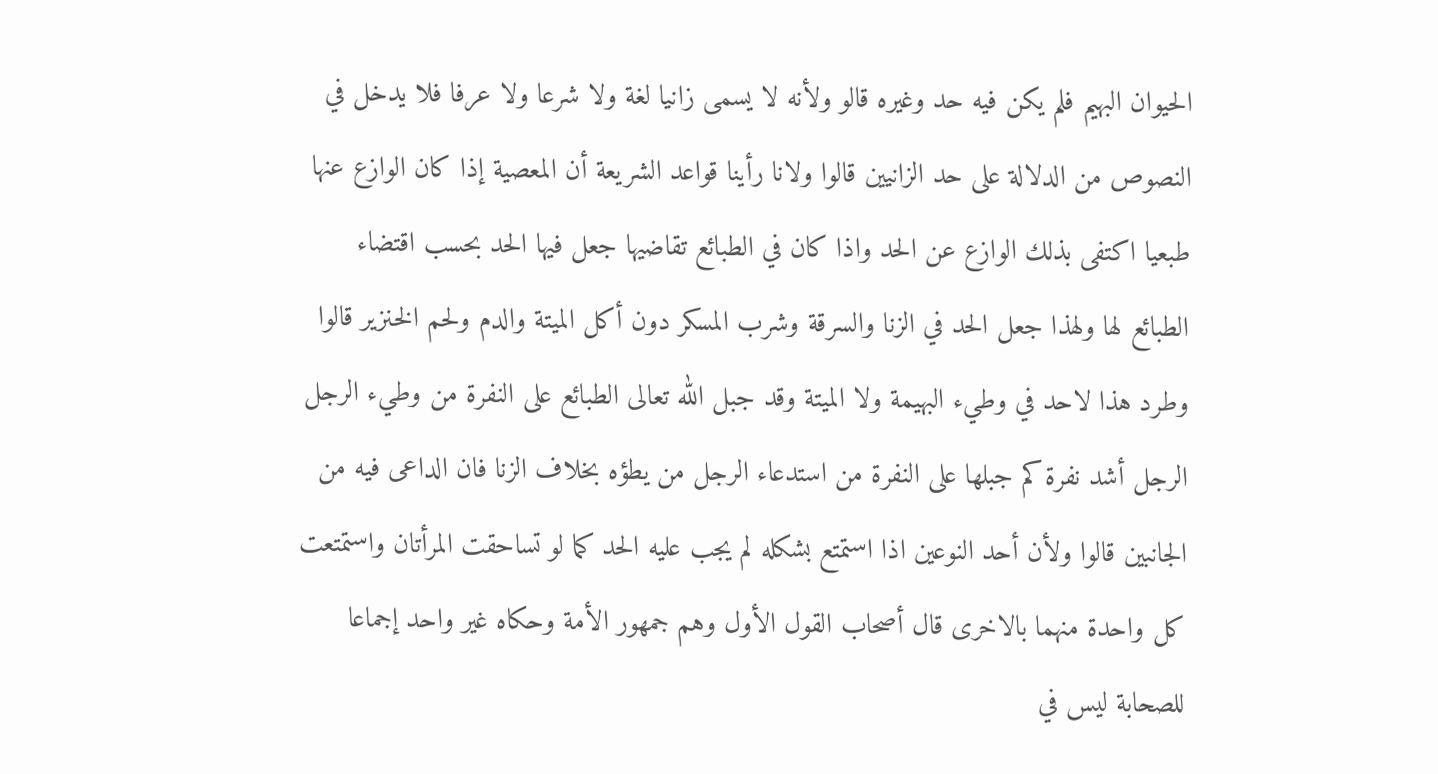الحيوان البهيم فلم يكن فيه حد وغيره قالو ولأنه لا يسمى زانيا لغة ولا شرعا ولا عرفا فلا يدخل في النصوص من الدلالة على حد الزانيين قالوا ولانا رأينا قواعد الشريعة أن المعصية إذا كان الوازع عنها طبعيا اكتفى بذلك الوازع عن الحد واذا كان في الطبائع تقاضيها جعل فيها الحد بحسب اقتضاء الطبائع لها ولهذا جعل الحد في الزنا والسرقة وشرب المسكر دون أكل الميتة والدم ولحم الخنزير قالوا وطرد هذا لاحد في وطيء البهيمة ولا الميتة وقد جبل الله تعالى الطبائع على النفرة من وطيء الرجل الرجل أشد نفرة كم جبلها على النفرة من استدعاء الرجل من يطؤه بخلاف الزنا فان الداعى فيه من الجانبين قالوا ولأن أحد النوعين اذا استمتع بشكله لم يجب عليه الحد كما لو تساحقت المرأتان واستمتعت كل واحدة منهما بالاخرى قال أصحاب القول الأول وهم جمهور الأمة وحكاه غير واحد إجماعا للصحابة ليس في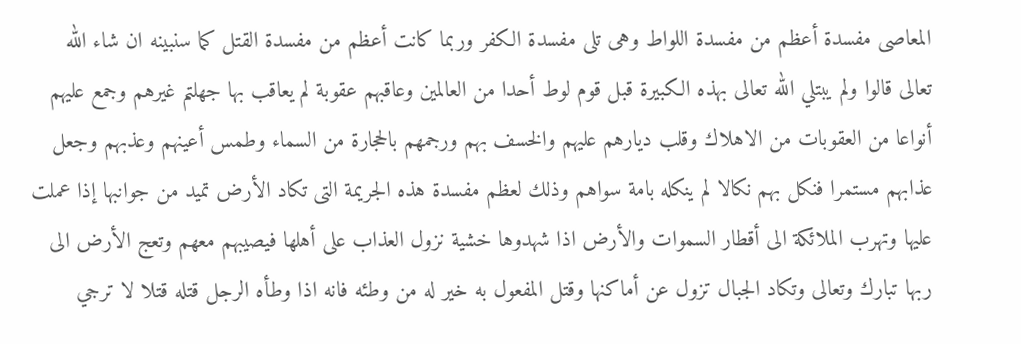المعاصى مفسدة أعظم من مفسدة اللواط وهى تلى مفسدة الكفر وربما كانت أعظم من مفسدة القتل كما سنبينه ان شاء الله تعالى قالوا ولم يبتلي الله تعالى بهذه الكبيرة قبل قوم لوط أحدا من العالمين وعاقبهم عقوبة لم يعاقب بها جهلتم غيرهم وجمع عليهم أنواعا من العقوبات من الاهلاك وقلب ديارهم عليهم والخسف بهم ورجمهم بالحجارة من السماء وطمس أعينهم وعذبهم وجعل عذابهم مستمرا فنكل بهم نكالا لم ينكله بامة سواهم وذلك لعظم مفسدة هذه الجريمة التى تكاد الأرض تميد من جوانبها إذا عملت عليها وتهرب الملائكة الى أقطار السموات والأرض اذا شهدوها خشية نزول العذاب على أهلها فيصيبهم معهم وتعج الأرض الى ربها تبارك وتعالى وتكاد الجبال تزول عن أماكنها وقتل المفعول به خير له من وطئه فانه اذا وطأه الرجل قتله قتلا لا ترجي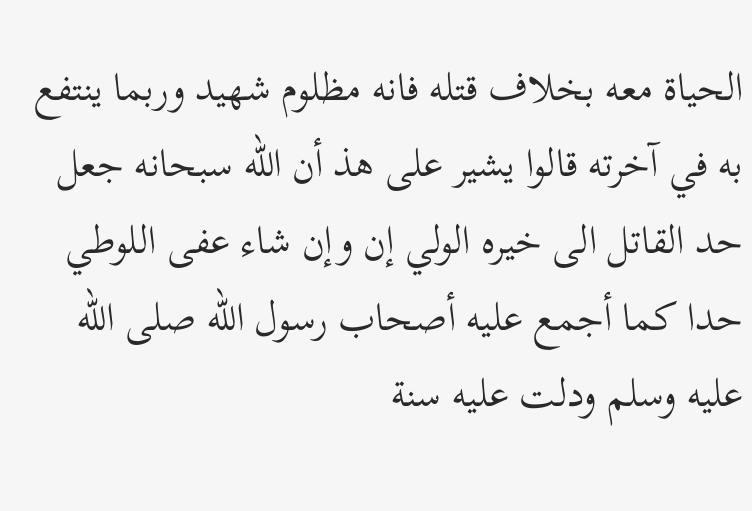الحياة معه بخلاف قتله فانه مظلوم شهيد وربما ينتفع به في آخرته قالوا يشير على هذ أن الله سبحانه جعل حد القاتل الى خيره الولي إن وإن شاء عفى اللوطي حدا كما أجمع عليه أصحاب رسول الله صلى الله عليه وسلم ودلت عليه سنة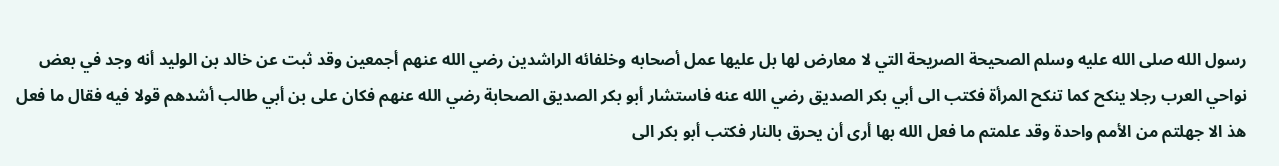رسول الله صلى الله عليه وسلم الصحيحة الصريحة التي لا معارض لها بل عليها عمل أصحابه وخلفائه الراشدين رضي الله عنهم أجمعين وقد ثبت عن خالد بن الوليد أنه وجد في بعض نواحي العرب رجلا ينكح كما تنكح المرأة فكتب الى أبي بكر الصديق رضي الله عنه فاستشار أبو بكر الصديق الصحابة رضي الله عنهم فكان على بن أبي طالب أشدهم قولا فيه فقال ما فعل هذ الا جهلتم من الأمم واحدة وقد علمتم ما فعل الله بها أرى أن يحرق بالنار فكتب أبو بكر الى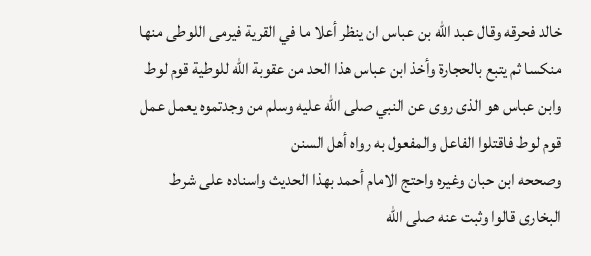خالد فحرقه وقال عبد الله بن عباس ان ينظر أعلا ما في القرية فيرمى اللوطى منها منكسا ثم يتبع بالحجارة وأخذ ابن عباس هذا الحد من عقوبة الله للوطية قوم لوط وابن عباس هو الذى روى عن النبي صلى الله عليه وسلم من وجدتموه يعمل عمل قوم لوط فاقتلوا الفاعل والمفعول به رواه أهل السنن
وصححه ابن حبان وغيره واحتج الامام أحمد بهذا الحديث واسناده على شرط البخارى قالوا وثبت عنه صلى الله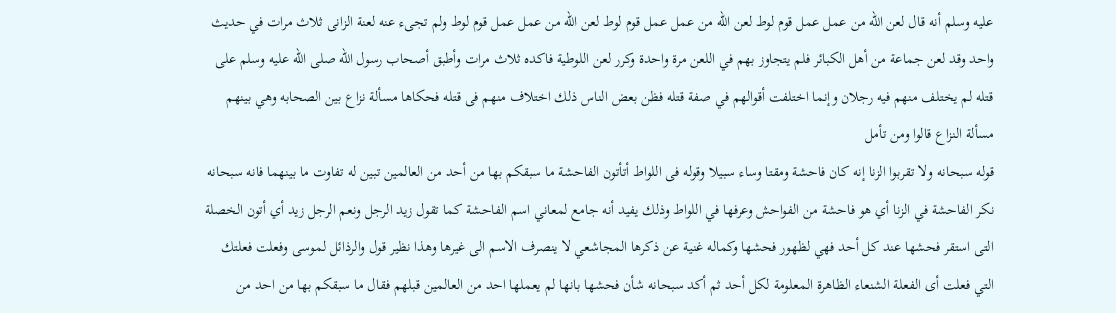عليه وسلم أنه قال لعن الله من عمل عمل قوم لوط لعن الله من عمل عمل قوم لوط لعن الله من عمل عمل قوم لوط ولم تجىء عنه لعنة الزانى ثلاث مرات في حديث واحد وقد لعن جماعة من أهل الكبائر فلم يتجاوز بهم في اللعن مرة واحدة وكرر لعن اللوطية فاكده ثلاث مرات وأطبق أصحاب رسول الله صلى الله عليه وسلم على قتله لم يختلف منهم فيه رجلان وإنما اختلفت أقوالهم في صفة قتله فظن بعض الناس ذلك اختلاف منهم فى قتله فحكاها مسألة نزاع بين الصحابه وهي بينهم مسألة النزاع قالوا ومن تأمل
قوله سبحانه ولا تقربوا الزنا إنه كان فاحشة ومقتا وساء سبيلا وقوله فى اللواط أتأتون الفاحشة ما سبقكم بها من أحد من العالمين تبين له تفاوت ما بينهما فانه سبحانه نكر الفاحشة في الزنا أي هو فاحشة من الفواحش وعرفها في اللواط وذلك يفيد أنه جامع لمعاني اسم الفاحشة كما تقول زيد الرجل ونعم الرجل زيد أي أتون الخصلة التى استقر فحشها عند كل أحد فهي لظهور فحشها وكماله غنية عن ذكرها المجاشعي لا ينصرف الاسم الى غيرها وهذا نظير قول والرذائل لموسى وفعلت فعلتك التي فعلت أى الفعلة الشنعاء الظاهرة المعلومة لكل أحد ثم أكد سبحانه شأن فحشها بانها لم يعملها احد من العالمين قبلهم فقال ما سبقكم بها من احد من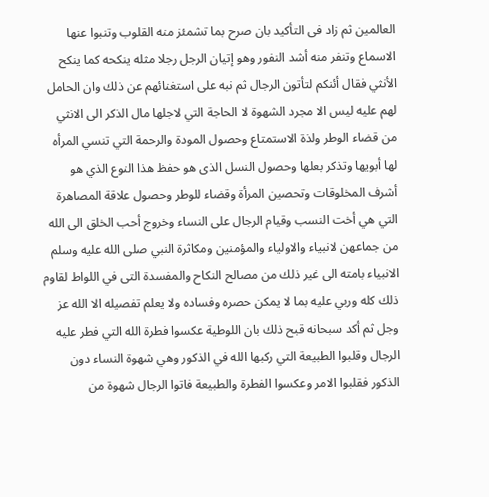العالمين ثم زاد فى التأكيد بان صرح بما تشمئز منه القلوب وتنبوا عنها الاسماع وتنفر منه أشد النفور وهو إتيان الرجل رجلا مثله ينكحه كما ينكح الأنثي فقال أئنكم لتأتون الرجال ثم نبه على استغنائهم عن ذلك وان الحامل لهم عليه ليس الا مجرد الشهوة لا الحاجة التي لاجلها مال الذكر الى الانثي من قضاء الوطر ولذة الاستمتاع وحصول المودة والرحمة التي تنسي المرأه لها أبويها وتذكر بعلها وحصول النسل الذى هو حفظ هذا النوع الذي هو أشرف المخلوقات وتحصين المرأة وقضاء للوطر وحصول علاقة المصاهرة التي هي أخت النسب وقيام الرجال على النساء وخروج أحب الخلق الى الله من جماعهن لانبياء والاولياء والمؤمنين ومكاثرة النبي صلى الله عليه وسلم الانبياء بامته الى غير ذلك من مصالح النكاح والمفسدة التى في اللواط لقاوم ذلك كله وربي عليه بما لا يمكن حصره وفساده ولا يعلم تفصيله الا الله عز وجل ثم أكد سبحانه قبح ذلك بان اللوطية عكسوا فطرة الله التي فطر عليه الرجال وقلبوا الطبيعة التي ركبها الله في الذكور وهي شهوة النساء دون الذكور فقلبوا الامر وعكسوا الفطرة والطبيعة فاتوا الرجال شهوة من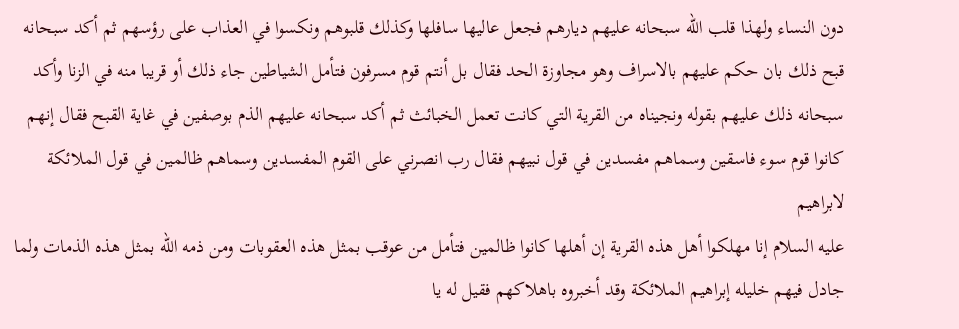دون النساء ولهذا قلب الله سبحانه عليهم ديارهم فجعل عاليها سافلها وكذلك قلبوهم ونكسوا في العذاب على رؤسهم ثم أكد سبحانه قبح ذلك بان حكم عليهم بالاسراف وهو مجاوزة الحد فقال بل أنتم قوم مسرفون فتأمل الشياطين جاء ذلك أو قريبا منه في الزنا وأكد سبحانه ذلك عليهم بقوله ونجيناه من القرية التي كانت تعمل الخبائث ثم أكد سبحانه عليهم الذم بوصفين في غاية القبح فقال إنهم كانوا قوم سوء فاسقين وسماهم مفسدين في قول نبيهم فقال رب انصرني على القوم المفسدين وسماهم ظالمين في قول الملائكة لابراهيم
عليه السلام إنا مهلكوا أهل هذه القرية إن أهلها كانوا ظالمين فتأمل من عوقب بمثل هذه العقوبات ومن ذمه الله بمثل هذه الذمات ولما جادل فيهم خليله إبراهيم الملائكة وقد أخبروه باهلاكهم فقيل له يا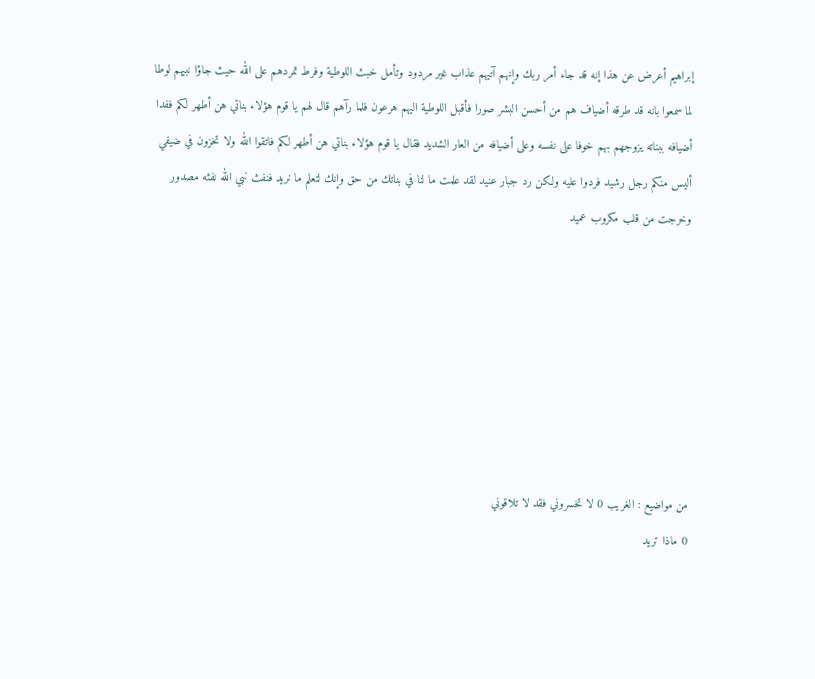إبراهيم أعرض عن هذا إنه قد جاء أمر ربك وإنهم آتيهم عذاب غير مردود وتأمل خبث اللوطية وفرط تمردهم على الله حيث جاؤا نبيهم لوطا لما سمعوا بانه قد طرقه أضياف هم من أحسن البشر صورا فأقبل اللوطية اليهم هرعون فلما رآهم قال لهم يا قوم هؤلاء بناتي هن أطهر لكم ففدا أضيافه ببناته يزوجهم بهم خوفا على نفسه وعلى أضيافه من العار الشديد فقال يا قوم هؤلاء بناتي هن أطهر لكم فاتقوا الله ولا تخزون في ضيفي أليس منكم رجل رشيد فردوا عليه ولكن رد جبار عنيد لقد علمت ما لنا في بناتك من حق وإنك لتعلم ما نريد فنفث نبي الله نفثه مصدور وخرجت من قلب مكروب عميد







من مواضيع : الغريب 0 لا تخسروني فقد لا تلاقوني
0 ماذا تريد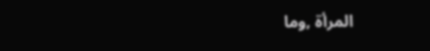المرأة ,وما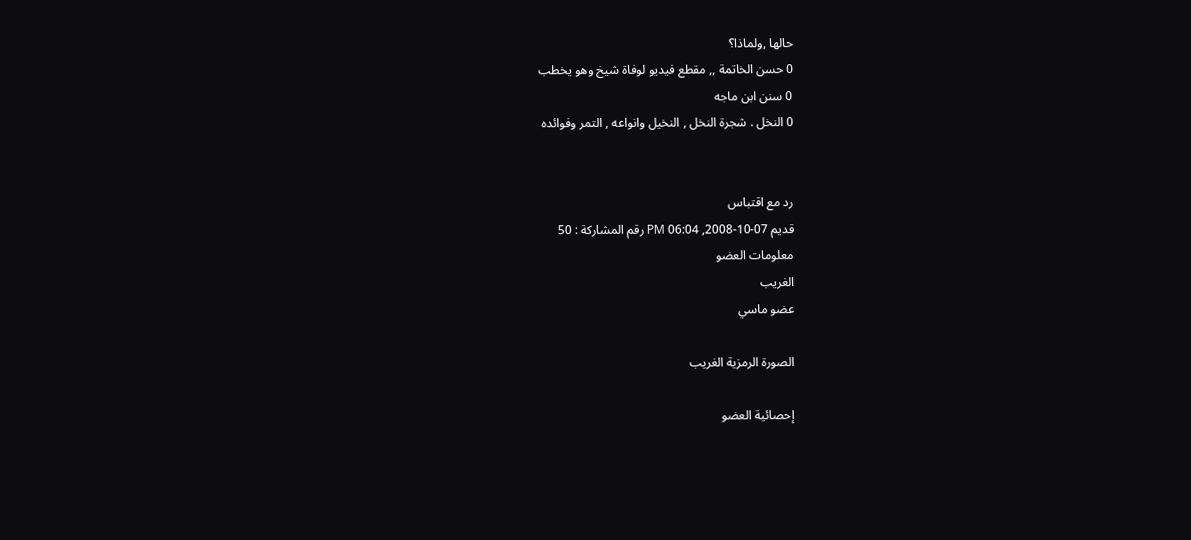حالها ,ولماذا؟
0 حسن الخاتمة ,, مقطع فيديو لوفاة شيخ وهو يخطب
0 سنن ابن ماجه
0 النخل . شجرة النخل , النخيل وانواعه , التمر وفوائده


رد مع اقتباس
قديم 07-10-2008, 06:04 PM رقم المشاركة : 50
معلومات العضو
الغريب
عضو ماسي

الصورة الرمزية الغريب

إحصائية العضو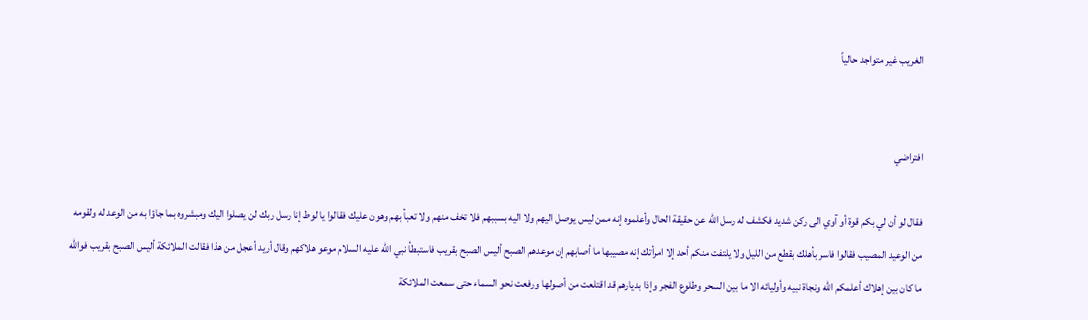الغريب غير متواجد حالياً


افتراضي

فقال لو أن لي بكم قوة أو آوي الى ركن شديد فكشف له رسل الله عن حقيقة الحال وأعلموه إنه ممن ليس يوصل اليهم ولا اليه بسببهم فلا تخف منهم ولا تعبأ بهم وهون عليك فقالوا يا لوط إنا رسل ربك لن يصلوا اليك ومبشروه بما جاؤا به من الوعد له ولقومه من الوعيد المصيب فقالوا فاسر بأهلك بقطع من الليل ولا يلتفت منكم أحد إلا امرأتك إنه مصيبها ما أصابهم إن موعدهم الصبح أليس الصبح بقريب فاستبطأ نبي الله عليه السلام موعو هلاكهم وقال أريد أعجل من هذا فقالت الملائكة أليس الصبح بقريب فوالله ما كان بين إهلاك أعلمكم الله ونجاة نبيه وأوليائه الا ما بين السحر وطلوع الفجر وإذا بديارهم قد اقتلعت من أصولها ورفعت نحو السماء حتى سمعت الملائكة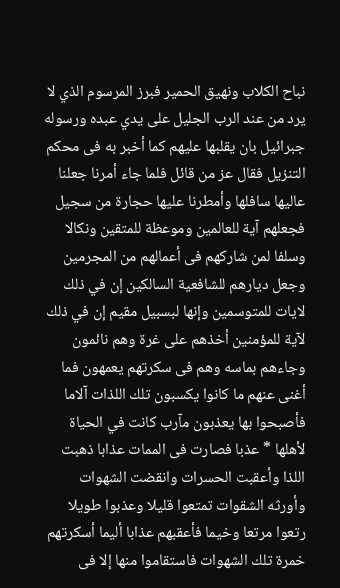نباح الكلاب ونهيق الحمير فبرز المرسوم الذي لا يرد من عند الرب الجليل على يدي عبده ورسوله جبرائيل بان يقلبها عليهم كما أخبر به فى محكم التنزيل فقال عز من قائل فلما جاء أمرنا جعلنا عاليها سافلها وأمطرنا عليها حجارة من سجيل فجعلهم آية للعالمين وموعظة للمتقين ونكالا وسلفا لمن شاركهم فى أعمالهم من المجرمين وجعل ديارهم للشافعية السالكين إن في ذلك لايات للمتوسمين وإنها لبسبيل مقيم إن في ذلك لآية للمؤمنين أخذهم على غرة وهم نائمون وجاءهم بماسه وهم فى سكرتهم يعمهون فما أغنى عنهم ما كانوا يكسبون تلك اللذات آلاما فأصبحوا بها يعذبون مآرب كانت في الحياة لأهلها * عذبا فصارت فى الممات عذابا ذهبت اللذا وأعقبت الحسرات وانقضت الشهوات وأورثه الشقوات تمتعوا قليلا وعذبوا طويلا رتعوا مرتعا وخيما فأعقبهم عذابا أليما أسكرتهم خمرة تلك الشهوات فاستقاموا منها إلا فى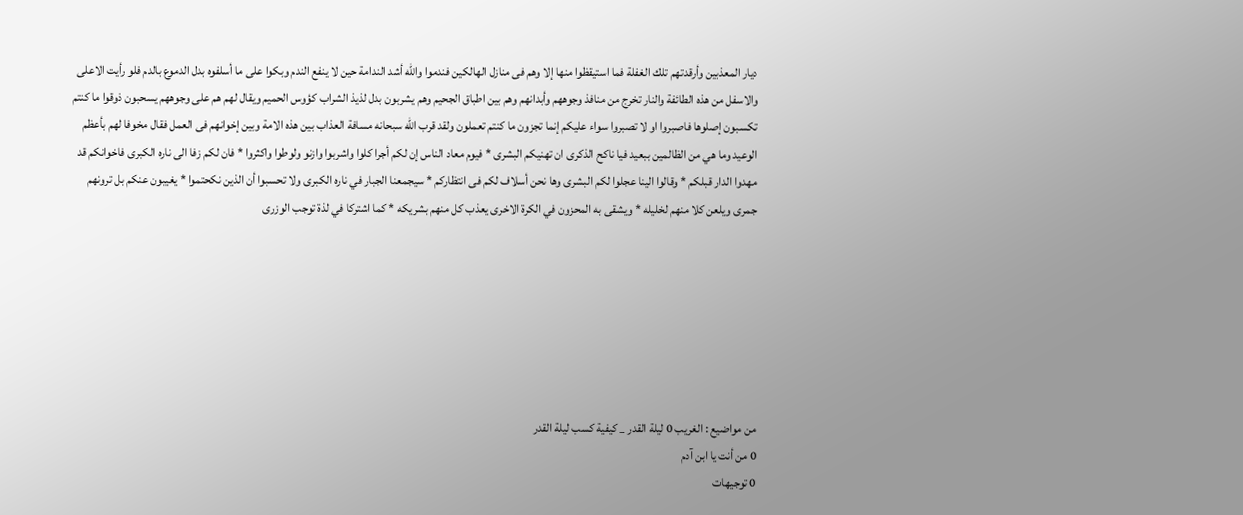ديار المعذبين وأرقدتهم تلك الغفلة فما استيقظوا منها إلا وهم فى منازل الهالكين فندموا والله أشد الندامة حين لا ينفع الندم وبكوا على ما أسلفوه بدل الدموع بالدم فلو رأيت الاعلى والاسفل من هذه الطائفة والنار تخرج من منافذ وجوههم وأبدانهم وهم بين اطباق الجحيم وهم يشربون بدل لذيذ الشراب كؤوس الحميم ويقال لهم هم على وجوههم يسحبون ذوقوا ما كنتم تكسبون إصلوها فاصبروا او لا تصبروا سواء عليكم إنما تجزون ما كنتم تعملون ولقد قرب الله سبحانه مسافة العذاب بين هذه الامة وبين إخوانهم فى العمل فقال مخوفا لهم بأعظم الوعيد وما هي من الظالمين ببعيد فيا ناكح الذكرى ان تهنيكم البشرى * فيوم معاد الناس إن لكم أجرا كلوا واشربوا وازنو ولوطوا واكثروا * فان لكم زفا الى ناره الكبرى فاخوانكم قد مهدوا الدار قبلكم * وقالوا الينا عجلوا لكم البشرى وها نحن أسلاف لكم فى انتظاركم * سيجمعنا الجبار في ناره الكبرى ولا تحسبوا أن الذين نكحتموا * يغيبون عنكم بل ترونهم جمرى ويلعن كلا منهم لخليله * ويشقى به المحزون في الكرة الاخرى يعذب كل منهم بشريكه * كما اشتركا في لذة توجب الوزرى







من مواضيع : الغريب 0 ليلة القدر _ كيفية كسب ليلة القدر
0 من أنت يا ابن آدم
0 توجيهات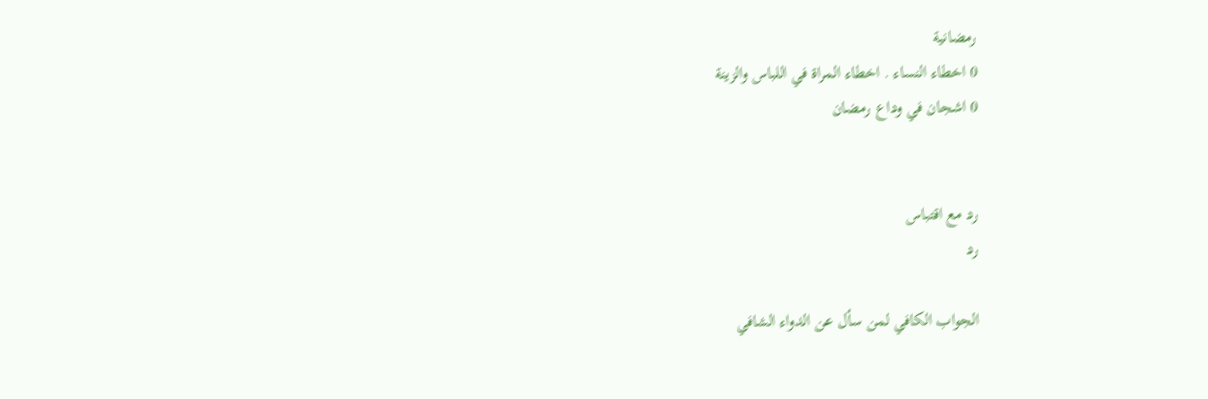رمضانية
0 اخطاء النساء . اخطاء المراة في اللباس والزينة
0 اشجان في وداع رمضان


رد مع اقتباس
رد

الجواب الكافي لمن سأل عن الدواء الشافي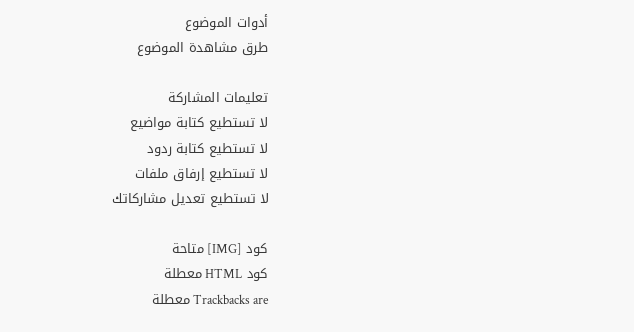أدوات الموضوع
طرق مشاهدة الموضوع

تعليمات المشاركة
لا تستطيع كتابة مواضيع
لا تستطيع كتابة ردود
لا تستطيع إرفاق ملفات
لا تستطيع تعديل مشاركاتك

كود [IMG] متاحة
كود HTML معطلة
Trackbacks are معطلة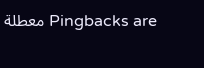Pingbacks are معطلة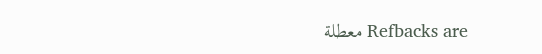Refbacks are معطلة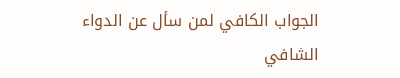الجواب الكافي لمن سأل عن الدواء الشافي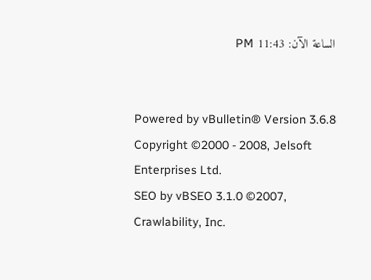الساعة الآن: 11:43 PM


Powered by vBulletin® Version 3.6.8
Copyright ©2000 - 2008, Jelsoft Enterprises Ltd.
SEO by vBSEO 3.1.0 ©2007, Crawlability, Inc.